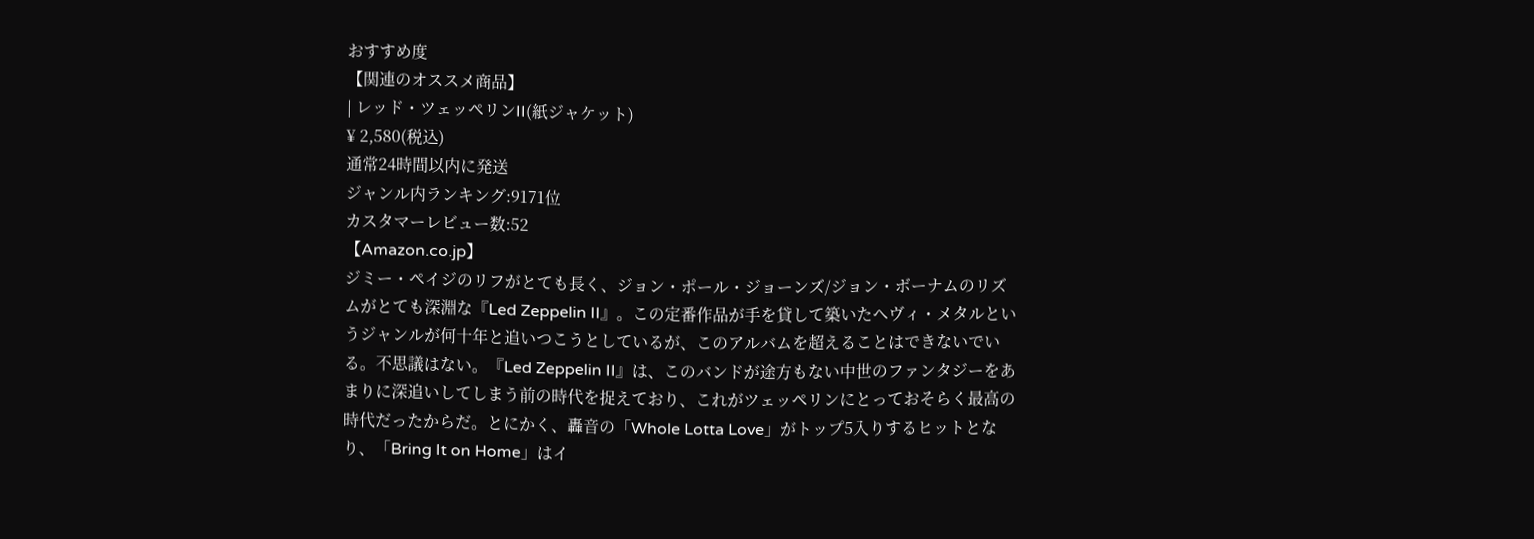おすすめ度
【関連のオススメ商品】
| レッド・ツェッペリンII(紙ジャケット)
¥ 2,580(税込)
通常24時間以内に発送
ジャンル内ランキング:9171位
カスタマーレビュー数:52
【Amazon.co.jp】
ジミー・ペイジのリフがとても長く、ジョン・ポール・ジョーンズ/ジョン・ボーナムのリズムがとても深淵な『Led Zeppelin II』。この定番作品が手を貸して築いたヘヴィ・メタルというジャンルが何十年と追いつこうとしているが、このアルバムを超えることはできないでいる。不思議はない。『Led Zeppelin II』は、このバンドが途方もない中世のファンタジーをあまりに深追いしてしまう前の時代を捉えており、これがツェッペリンにとっておそらく最高の時代だったからだ。とにかく、轟音の「Whole Lotta Love」がトップ5入りするヒットとなり、「Bring It on Home」はイ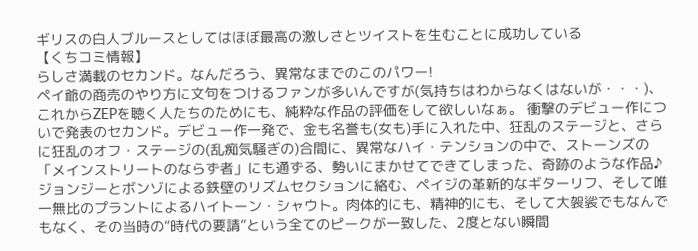ギリスの白人ブルースとしてはほぼ最高の激しさとツイストを生むことに成功している
【くちコミ情報】
らしさ満載のセカンド。なんだろう、異常なまでのこのパワー!
ペイ爺の商売のやり方に文句をつけるファンが多いんですが(気持ちはわからなくはないが・・・)、これからZEPを聴く人たちのためにも、純粋な作品の評価をして欲しいなぁ。 衝撃のデビュー作についで発表のセカンド。デビュー作一発で、金も名誉も(女も)手に入れた中、狂乱のステージと、さらに狂乱のオフ・ステージの(乱痴気騒ぎの)合間に、異常なハイ・テンションの中で、ストーンズの「メインストリートのならず者」にも通ずる、勢いにまかせてできてしまった、奇跡のような作品♪ ジョンジーとボンゾによる鉄壁のリズムセクションに絡む、ペイジの革新的なギターリフ、そして唯一無比のプラントによるハイトーン・シャウト。肉体的にも、精神的にも、そして大袈裟でもなんでもなく、その当時の“時代の要請”という全てのピークが一致した、2度とない瞬間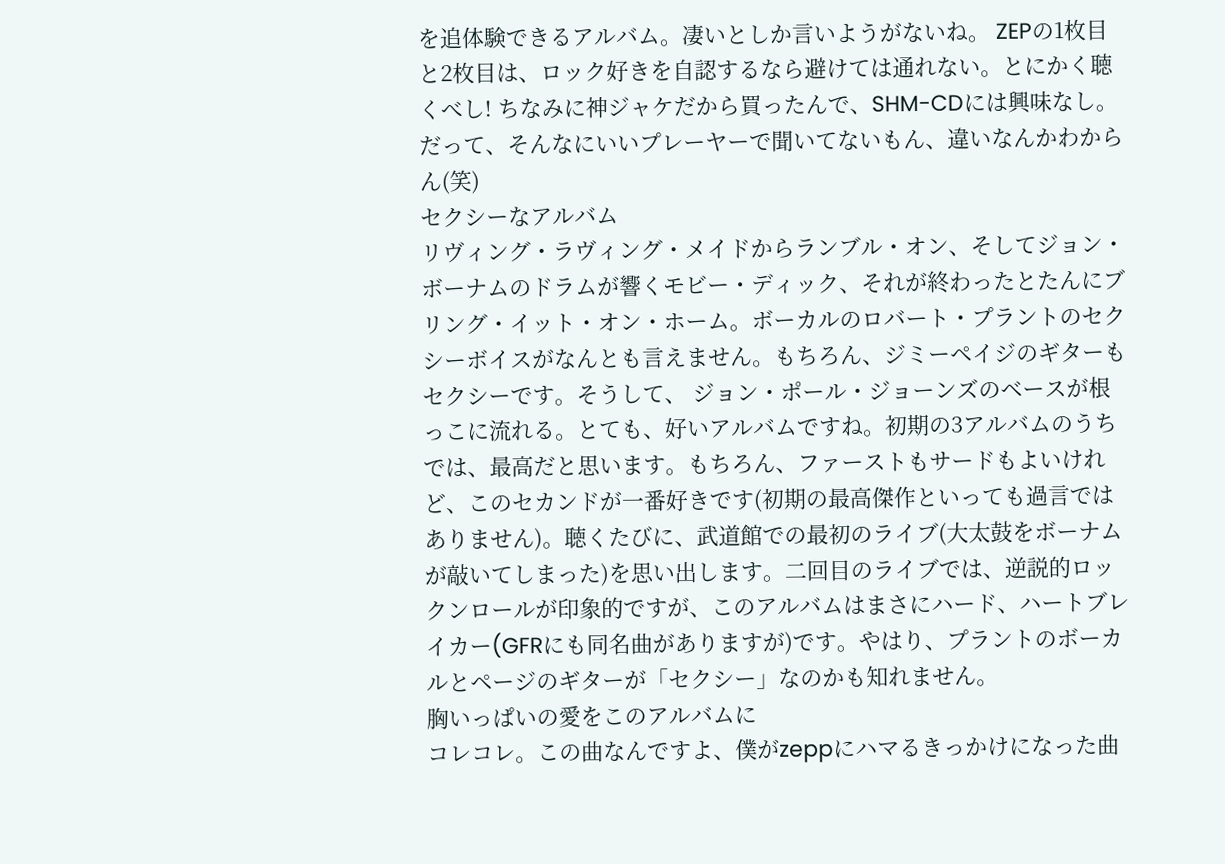を追体験できるアルバム。凄いとしか言いようがないね。 ZEPの1枚目と2枚目は、ロック好きを自認するなら避けては通れない。とにかく聴くべし! ちなみに神ジャケだから買ったんで、SHM-CDには興味なし。だって、そんなにいいプレーヤーで聞いてないもん、違いなんかわからん(笑)
セクシーなアルバム
リヴィング・ラヴィング・メイドからランブル・オン、そしてジョン・ボーナムのドラムが響くモビー・ディック、それが終わったとたんにブリング・イット・オン・ホーム。ボーカルのロバート・プラントのセクシーボイスがなんとも言えません。もちろん、ジミーペイジのギターもセクシーです。そうして、 ジョン・ポール・ジョーンズのベースが根っこに流れる。とても、好いアルバムですね。初期の3アルバムのうちでは、最高だと思います。もちろん、ファーストもサードもよいけれど、このセカンドが一番好きです(初期の最高傑作といっても過言ではありません)。聴くたびに、武道館での最初のライブ(大太鼓をボーナムが敲いてしまった)を思い出します。二回目のライブでは、逆説的ロックンロールが印象的ですが、このアルバムはまさにハード、ハートブレイカー(GFRにも同名曲がありますが)です。やはり、プラントのボーカルとページのギターが「セクシー」なのかも知れません。
胸いっぱいの愛をこのアルバムに
コレコレ。この曲なんですよ、僕がzeppにハマるきっかけになった曲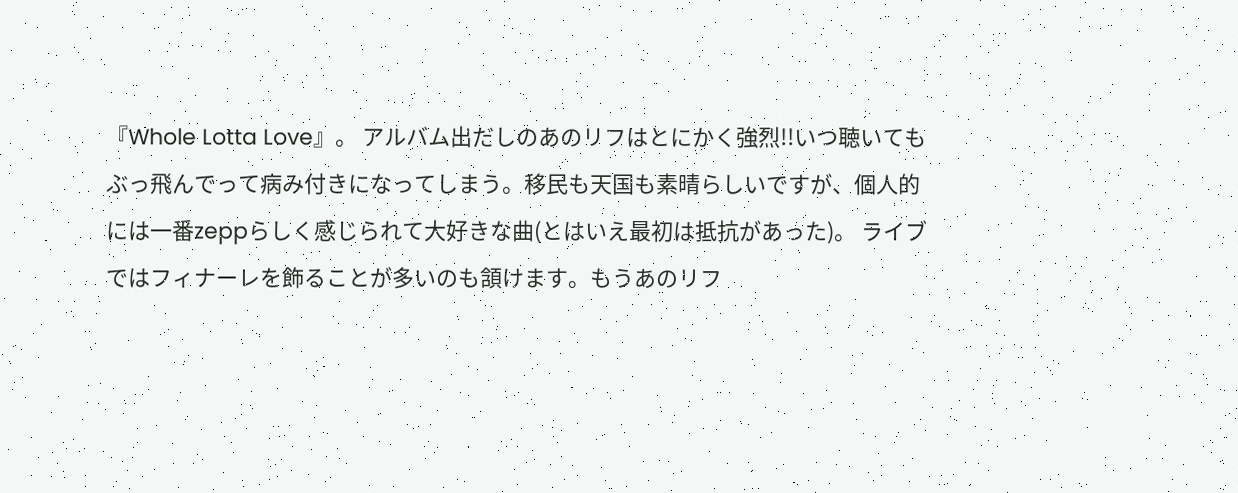『Whole Lotta Love』。 アルバム出だしのあのリフはとにかく強烈!!いつ聴いてもぶっ飛んでって病み付きになってしまう。移民も天国も素晴らしいですが、個人的には一番zeppらしく感じられて大好きな曲(とはいえ最初は抵抗があった)。 ライブではフィナーレを飾ることが多いのも頷けます。もうあのリフ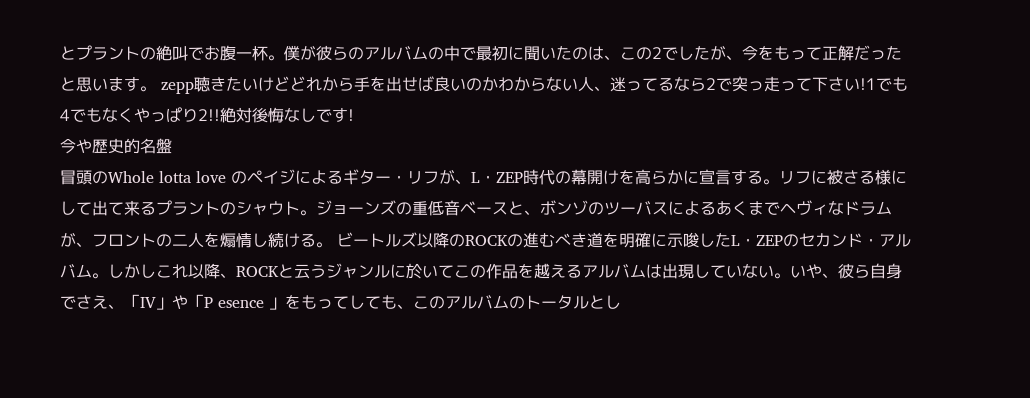とプラントの絶叫でお腹一杯。僕が彼らのアルバムの中で最初に聞いたのは、この2でしたが、今をもって正解だったと思います。 zepp聴きたいけどどれから手を出せば良いのかわからない人、迷ってるなら2で突っ走って下さい!1でも4でもなくやっぱり2!!絶対後悔なしです!
今や歴史的名盤
冒頭のWhole lotta love のペイジによるギター・リフが、L・ZEP時代の幕開けを高らかに宣言する。リフに被さる様にして出て来るプラントのシャウト。ジョーンズの重低音ベースと、ボンゾのツーバスによるあくまでヘヴィなドラムが、フロントの二人を煽情し続ける。 ビートルズ以降のROCKの進むべき道を明確に示唆したL・ZEPのセカンド・アルバム。しかしこれ以降、ROCKと云うジャンルに於いてこの作品を越えるアルバムは出現していない。いや、彼ら自身でさえ、「IV」や「P esence 」をもってしても、このアルバムのトータルとし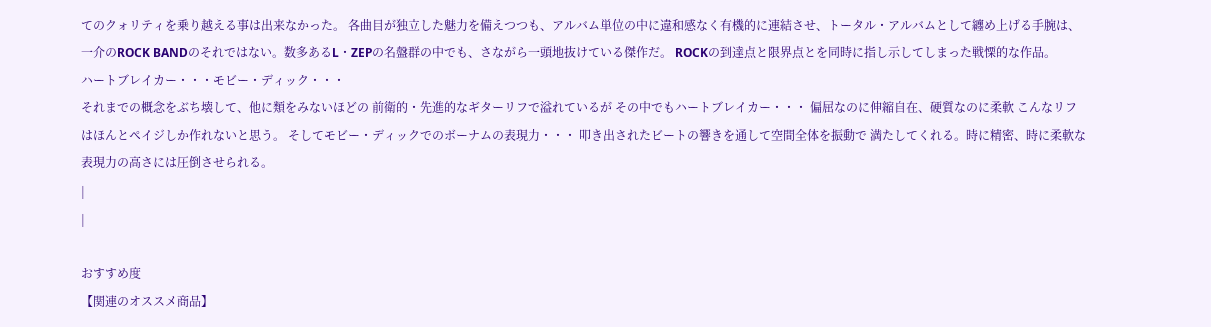てのクォリティを乗り越える事は出来なかった。 各曲目が独立した魅力を備えつつも、アルバム単位の中に違和感なく有機的に連結させ、トータル・アルバムとして纏め上げる手腕は、一介のROCK BANDのそれではない。数多あるL・ZEPの名盤群の中でも、さながら一頭地抜けている傑作だ。 ROCKの到達点と限界点とを同時に指し示してしまった戦慄的な作品。
ハートブレイカー・・・モビー・ディック・・・
それまでの概念をぶち壊して、他に類をみないほどの 前衛的・先進的なギターリフで溢れているが その中でもハートブレイカー・・・ 偏屈なのに伸縮自在、硬質なのに柔軟 こんなリフはほんとペイジしか作れないと思う。 そしてモビー・ディックでのボーナムの表現力・・・ 叩き出されたビートの響きを通して空間全体を振動で 満たしてくれる。時に精密、時に柔軟な表現力の高さには圧倒させられる。
|
|

おすすめ度
【関連のオススメ商品】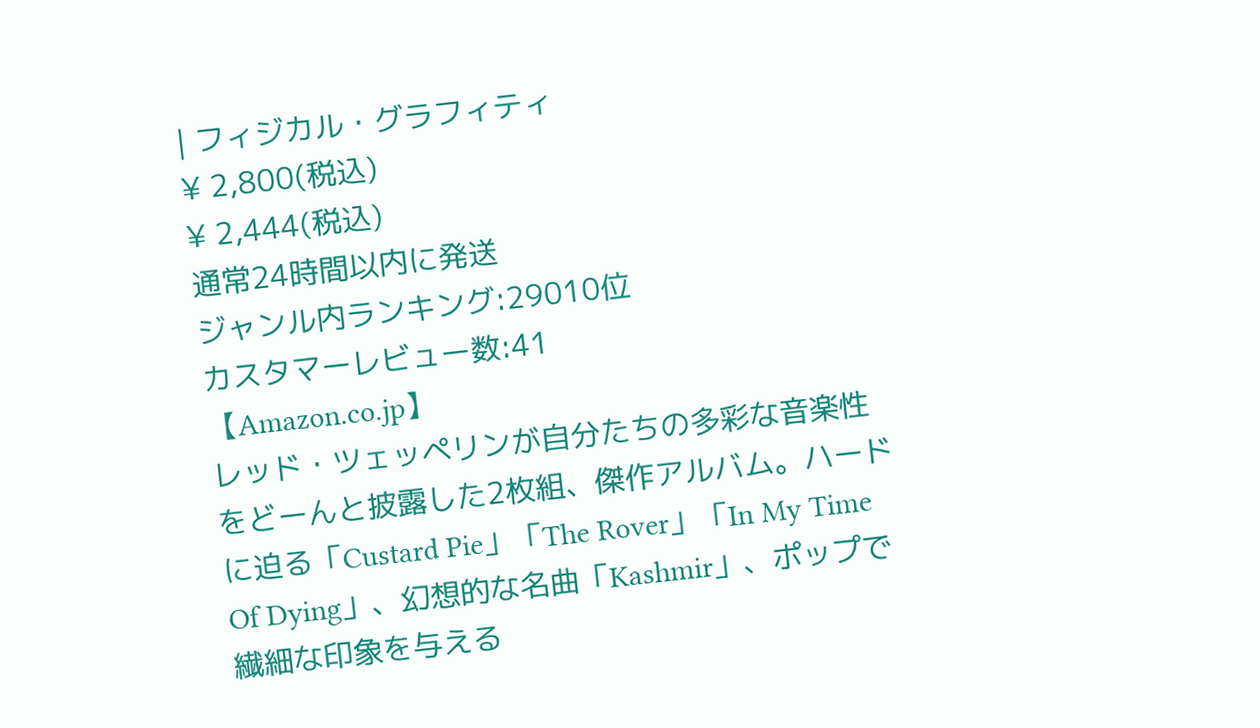| フィジカル・グラフィティ
¥ 2,800(税込)
¥ 2,444(税込)
通常24時間以内に発送
ジャンル内ランキング:29010位
カスタマーレビュー数:41
【Amazon.co.jp】
レッド・ツェッペリンが自分たちの多彩な音楽性をどーんと披露した2枚組、傑作アルバム。ハードに迫る「Custard Pie」「The Rover」「In My Time Of Dying」、幻想的な名曲「Kashmir」、ポップで繊細な印象を与える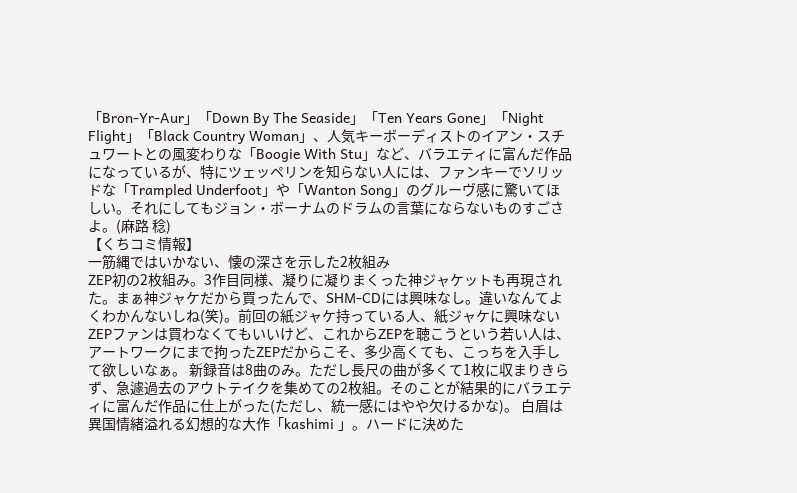「Bron-Yr-Aur」「Down By The Seaside」「Ten Years Gone」「Night Flight」「Black Country Woman」、人気キーボーディストのイアン・スチュワートとの風変わりな「Boogie With Stu」など、バラエティに富んだ作品になっているが、特にツェッペリンを知らない人には、ファンキーでソリッドな「Trampled Underfoot」や「Wanton Song」のグルーヴ感に驚いてほしい。それにしてもジョン・ボーナムのドラムの言葉にならないものすごさよ。(麻路 稔)
【くちコミ情報】
一筋縄ではいかない、懐の深さを示した2枚組み
ZEP初の2枚組み。3作目同様、凝りに凝りまくった神ジャケットも再現された。まぁ神ジャケだから買ったんで、SHM-CDには興味なし。違いなんてよくわかんないしね(笑)。前回の紙ジャケ持っている人、紙ジャケに興味ないZEPファンは買わなくてもいいけど、これからZEPを聴こうという若い人は、アートワークにまで拘ったZEPだからこそ、多少高くても、こっちを入手して欲しいなぁ。 新録音は8曲のみ。ただし長尺の曲が多くて1枚に収まりきらず、急遽過去のアウトテイクを集めての2枚組。そのことが結果的にバラエティに富んだ作品に仕上がった(ただし、統一感にはやや欠けるかな)。 白眉は異国情緒溢れる幻想的な大作「kashimi 」。ハードに決めた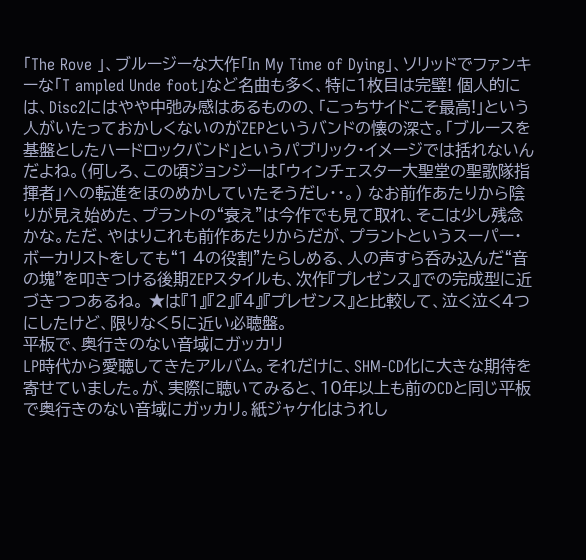「The Rove 」、ブルージーな大作「In My Time of Dying」、ソリッドでファンキーな「T ampled Unde foot」など名曲も多く、特に1枚目は完璧! 個人的には、Disc2にはやや中弛み感はあるものの、「こっちサイドこそ最高!」という人がいたっておかしくないのがZEPというバンドの懐の深さ。「ブルースを基盤としたハードロックバンド」というパブリック・イメージでは括れないんだよね。(何しろ、この頃ジョンジーは「ウィンチェスター大聖堂の聖歌隊指揮者」への転進をほのめかしていたそうだし・・。) なお前作あたりから陰りが見え始めた、プラントの“衰え”は今作でも見て取れ、そこは少し残念かな。ただ、やはりこれも前作あたりからだが、プラントというスーパー・ボーカリストをしても“1 4の役割”たらしめる、人の声すら呑み込んだ“音の塊”を叩きつける後期ZEPスタイルも、次作『プレゼンス』での完成型に近づきつつあるね。 ★は『1』『2』『4』『プレゼンス』と比較して、泣く泣く4つにしたけど、限りなく5に近い必聴盤。
平板で、奥行きのない音域にガッカリ
LP時代から愛聴してきたアルバム。それだけに、SHM-CD化に大きな期待を寄せていました。が、実際に聴いてみると、10年以上も前のCDと同じ平板で奥行きのない音域にガッカリ。紙ジャケ化はうれし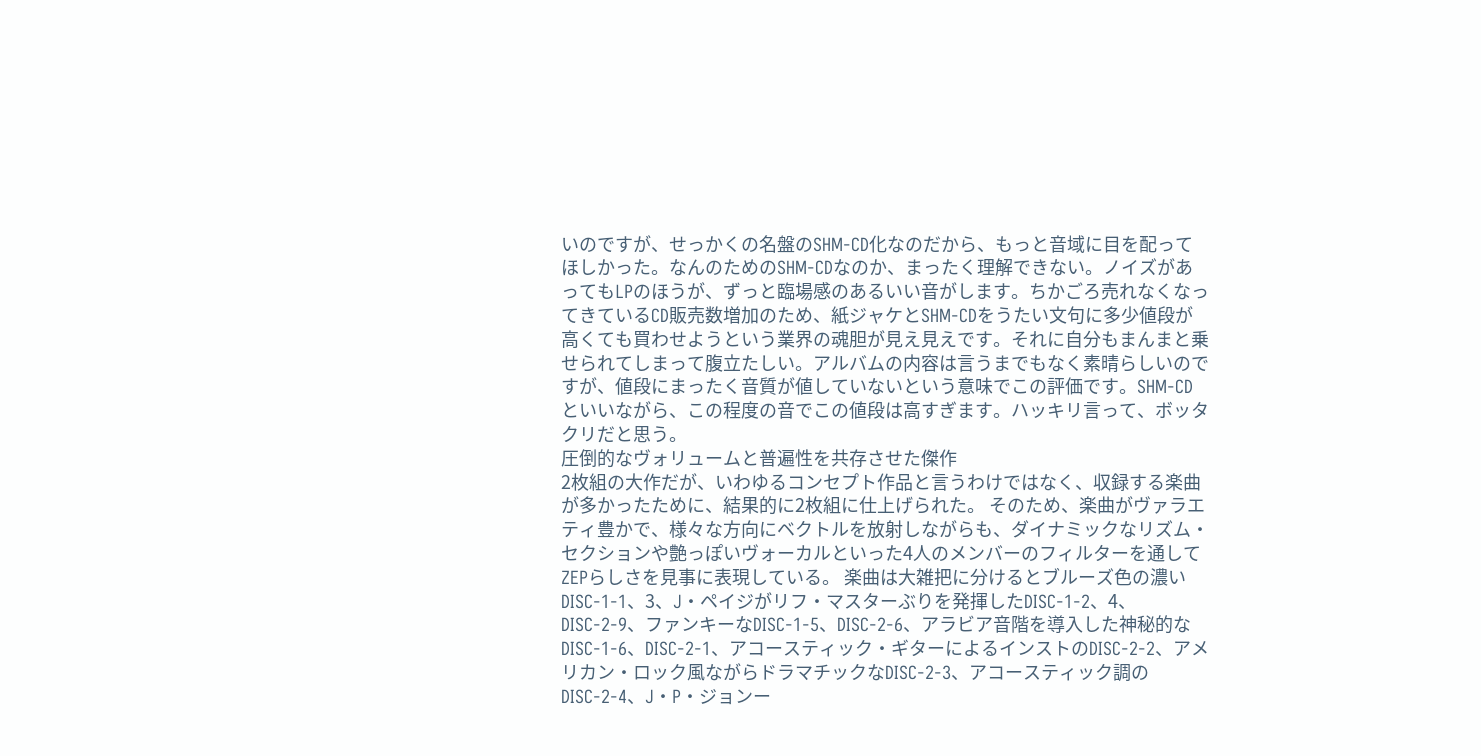いのですが、せっかくの名盤のSHM-CD化なのだから、もっと音域に目を配ってほしかった。なんのためのSHM-CDなのか、まったく理解できない。ノイズがあってもLPのほうが、ずっと臨場感のあるいい音がします。ちかごろ売れなくなってきているCD販売数増加のため、紙ジャケとSHM-CDをうたい文句に多少値段が高くても買わせようという業界の魂胆が見え見えです。それに自分もまんまと乗せられてしまって腹立たしい。アルバムの内容は言うまでもなく素晴らしいのですが、値段にまったく音質が値していないという意味でこの評価です。SHM-CDといいながら、この程度の音でこの値段は高すぎます。ハッキリ言って、ボッタクリだと思う。
圧倒的なヴォリュームと普遍性を共存させた傑作
2枚組の大作だが、いわゆるコンセプト作品と言うわけではなく、収録する楽曲が多かったために、結果的に2枚組に仕上げられた。 そのため、楽曲がヴァラエティ豊かで、様々な方向にベクトルを放射しながらも、ダイナミックなリズム・セクションや艶っぽいヴォーカルといった4人のメンバーのフィルターを通してZEPらしさを見事に表現している。 楽曲は大雑把に分けるとブルーズ色の濃いDISC-1-1、3、J・ペイジがリフ・マスターぶりを発揮したDISC-1-2、4、DISC-2-9、ファンキーなDISC-1-5、DISC-2-6、アラビア音階を導入した神秘的なDISC-1-6、DISC-2-1、アコースティック・ギターによるインストのDISC-2-2、アメリカン・ロック風ながらドラマチックなDISC-2-3、アコースティック調のDISC-2-4、J・P・ジョンー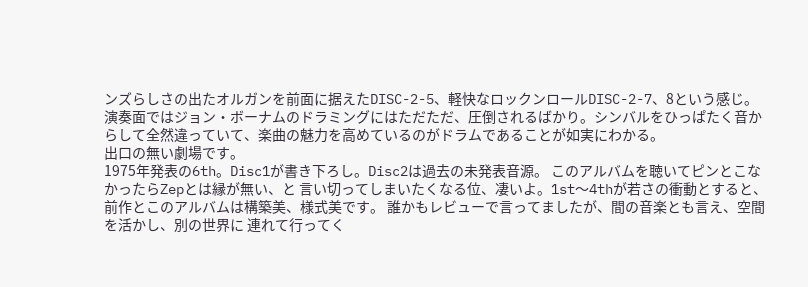ンズらしさの出たオルガンを前面に据えたDISC-2-5、軽快なロックンロールDISC-2-7、8という感じ。 演奏面ではジョン・ボーナムのドラミングにはただただ、圧倒されるばかり。シンバルをひっぱたく音からして全然違っていて、楽曲の魅力を高めているのがドラムであることが如実にわかる。
出口の無い劇場です。
1975年発表の6th。Disc1が書き下ろし。Disc2は過去の未発表音源。 このアルバムを聴いてピンとこなかったらZepとは縁が無い、と 言い切ってしまいたくなる位、凄いよ。1st〜4thが若さの衝動とすると、 前作とこのアルバムは構築美、様式美です。 誰かもレビューで言ってましたが、間の音楽とも言え、空間を活かし、別の世界に 連れて行ってく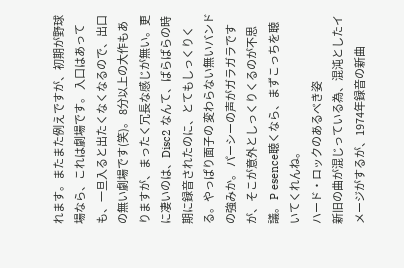れます。またまた例えですが、初期が野球場なら、これは劇場です。 入口はあっても、一旦入ると出たくなくなるので、出口の無い劇場です(笑)。 8分以上の大作もありますが、まったく冗長な感じが無い。更に凄いのは、Disc2 なんて、ばらばらの時期に録音されたのに、とてもしっくりくる。やっぱり面子の 変わらない無いバンドの強みか。 パーシーの声がガラガラですが、そこが意外としっくりくるのが不思議。 P esence聴くなら、まずこっちを聴いてくれんね。
ハード・ロックのあるべき姿
新旧の曲が混じっている為、混沌としたイメージがするが、1974年録音の新曲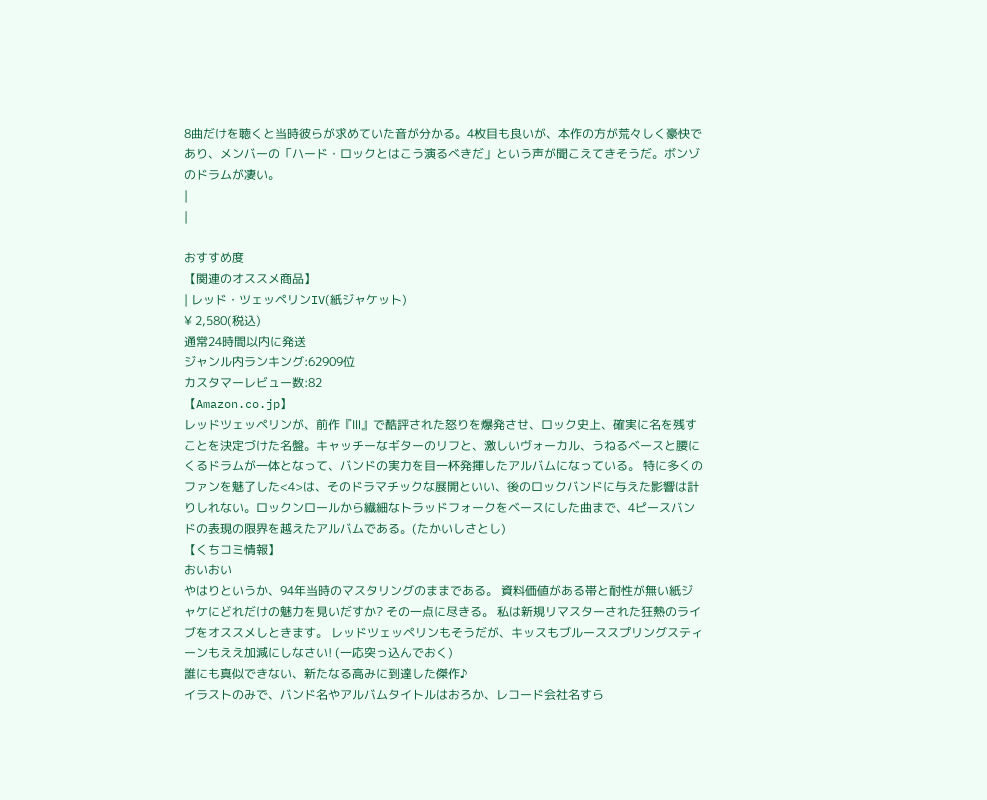8曲だけを聴くと当時彼らが求めていた音が分かる。4枚目も良いが、本作の方が荒々しく豪快であり、メンバーの「ハード・ロックとはこう演るべきだ」という声が聞こえてきそうだ。ボンゾのドラムが凄い。
|
|

おすすめ度
【関連のオススメ商品】
| レッド・ツェッペリンIV(紙ジャケット)
¥ 2,580(税込)
通常24時間以内に発送
ジャンル内ランキング:62909位
カスタマーレビュー数:82
【Amazon.co.jp】
レッドツェッペリンが、前作『Ⅲ』で酷評された怒りを爆発させ、ロック史上、確実に名を残すことを決定づけた名盤。キャッチーなギターのリフと、激しいヴォーカル、うねるベースと腰にくるドラムが一体となって、バンドの実力を目一杯発揮したアルバムになっている。 特に多くのファンを魅了した<4>は、そのドラマチックな展開といい、後のロックバンドに与えた影響は計りしれない。ロックンロールから繊細なトラッドフォークをベースにした曲まで、4ピースバンドの表現の限界を越えたアルバムである。(たかいしさとし)
【くちコミ情報】
おいおい
やはりというか、94年当時のマスタリングのままである。 資料価値がある帯と耐性が無い紙ジャケにどれだけの魅力を見いだすか? その一点に尽きる。 私は新規リマスターされた狂熱のライブをオススメしときます。 レッドツェッペリンもそうだが、キッスもブルーススプリングスティーンもええ加減にしなさい! (一応突っ込んでおく)
誰にも真似できない、新たなる高みに到達した傑作♪
イラストのみで、バンド名やアルバムタイトルはおろか、レコード会社名すら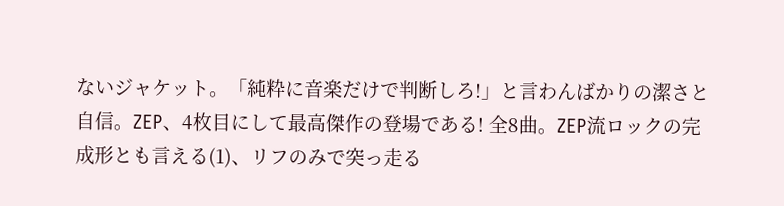ないジャケット。「純粋に音楽だけで判断しろ!」と言わんばかりの潔さと自信。ZEP、4枚目にして最高傑作の登場である! 全8曲。ZEP流ロックの完成形とも言える(1)、リフのみで突っ走る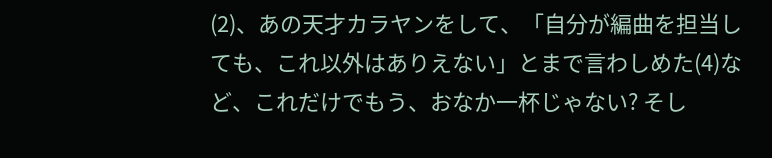(2)、あの天才カラヤンをして、「自分が編曲を担当しても、これ以外はありえない」とまで言わしめた(4)など、これだけでもう、おなか一杯じゃない? そし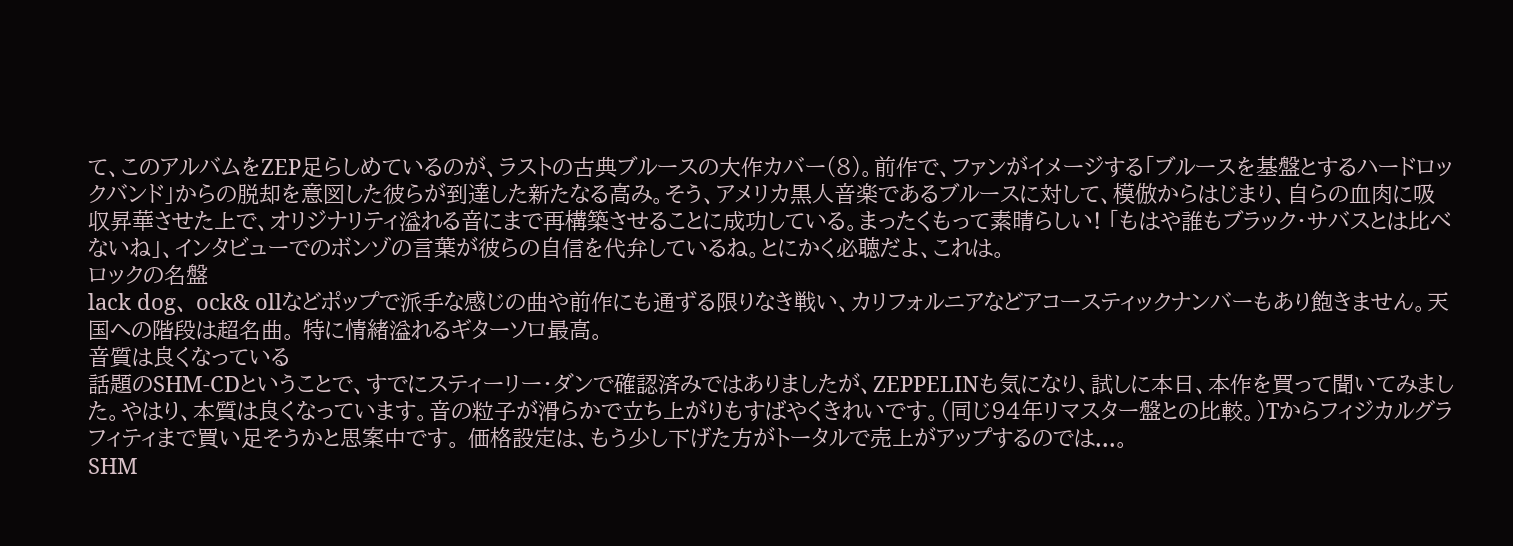て、このアルバムをZEP足らしめているのが、ラストの古典ブルースの大作カバー(8)。前作で、ファンがイメージする「ブルースを基盤とするハードロックバンド」からの脱却を意図した彼らが到達した新たなる高み。そう、アメリカ黒人音楽であるブルースに対して、模倣からはじまり、自らの血肉に吸収昇華させた上で、オリジナリティ溢れる音にまで再構築させることに成功している。まったくもって素晴らしい! 「もはや誰もブラック・サバスとは比べないね」、インタビューでのボンゾの言葉が彼らの自信を代弁しているね。とにかく必聴だよ、これは。
ロックの名盤
lack dog、 ock& ollなどポップで派手な感じの曲や前作にも通ずる限りなき戦い、カリフォルニアなどアコースティックナンバーもあり飽きません。天国への階段は超名曲。 特に情緒溢れるギターソロ最高。
音質は良くなっている
話題のSHM-CDということで、すでにスティーリー・ダンで確認済みではありましたが、ZEPPELINも気になり、試しに本日、本作を買って聞いてみました。やはり、本質は良くなっています。音の粒子が滑らかで立ち上がりもすばやくきれいです。(同じ94年リマスター盤との比較。)Tからフィジカルグラフィティまで買い足そうかと思案中です。 価格設定は、もう少し下げた方がトータルで売上がアップするのでは...。
SHM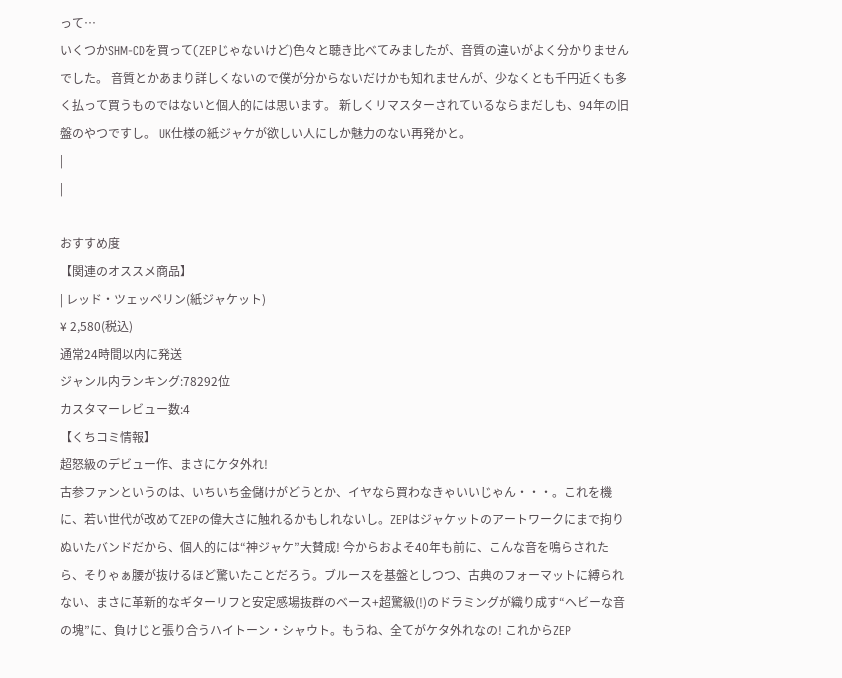って…
いくつかSHM-CDを買って(ZEPじゃないけど)色々と聴き比べてみましたが、音質の違いがよく分かりませんでした。 音質とかあまり詳しくないので僕が分からないだけかも知れませんが、少なくとも千円近くも多く払って買うものではないと個人的には思います。 新しくリマスターされているならまだしも、94年の旧盤のやつですし。 UK仕様の紙ジャケが欲しい人にしか魅力のない再発かと。
|
|

おすすめ度
【関連のオススメ商品】
| レッド・ツェッペリン(紙ジャケット)
¥ 2,580(税込)
通常24時間以内に発送
ジャンル内ランキング:78292位
カスタマーレビュー数:4
【くちコミ情報】
超怒級のデビュー作、まさにケタ外れ!
古参ファンというのは、いちいち金儲けがどうとか、イヤなら買わなきゃいいじゃん・・・。これを機に、若い世代が改めてZEPの偉大さに触れるかもしれないし。ZEPはジャケットのアートワークにまで拘りぬいたバンドだから、個人的には“神ジャケ”大賛成! 今からおよそ40年も前に、こんな音を鳴らされたら、そりゃぁ腰が抜けるほど驚いたことだろう。ブルースを基盤としつつ、古典のフォーマットに縛られない、まさに革新的なギターリフと安定感場抜群のベース+超驚級(!)のドラミングが織り成す“ヘビーな音の塊”に、負けじと張り合うハイトーン・シャウト。もうね、全てがケタ外れなの! これからZEP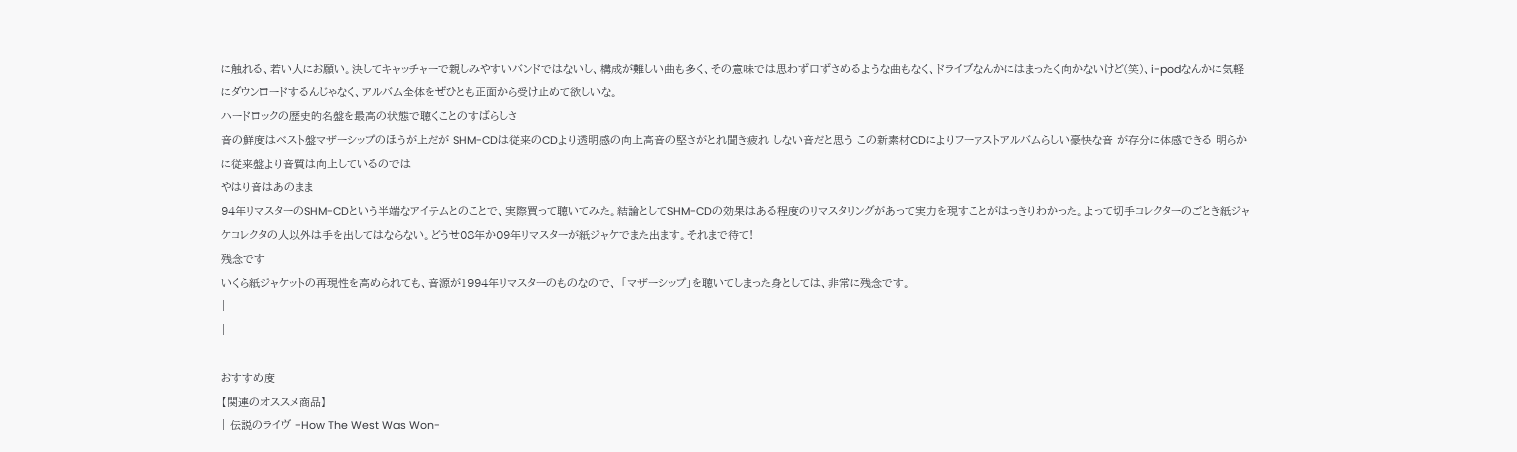に触れる、若い人にお願い。決してキャッチャーで親しみやすいバンドではないし、構成が難しい曲も多く、その意味では思わず口ずさめるような曲もなく、ドライブなんかにはまったく向かないけど(笑)、i-podなんかに気軽にダウンロードするんじゃなく、アルバム全体をぜひとも正面から受け止めて欲しいな。
ハードロックの歴史的名盤を最高の状態で聴くことのすばらしさ
音の鮮度はベスト盤マザーシップのほうが上だが SHM-CDは従来のCDより透明感の向上高音の堅さがとれ聞き疲れ しない音だと思う この新素材CDによりフーァストアルバムらしい豪快な音 が存分に体感できる 明らかに従来盤より音質は向上しているのでは
やはり音はあのまま
94年リマスターのSHM-CDという半端なアイテムとのことで、実際買って聴いてみた。結論としてSHM-CDの効果はある程度のリマスタリングがあって実力を現すことがはっきりわかった。よって切手コレクターのごとき紙ジャケコレクタの人以外は手を出してはならない。どうせ08年か09年リマスターが紙ジャケでまた出ます。それまで待て!
残念です
いくら紙ジャケットの再現性を高められても、音源が1994年リマスターのものなので、 「マザーシップ」を聴いてしまった身としては、非常に残念です。
|
|

おすすめ度
【関連のオススメ商品】
| 伝説のライヴ -How The West Was Won-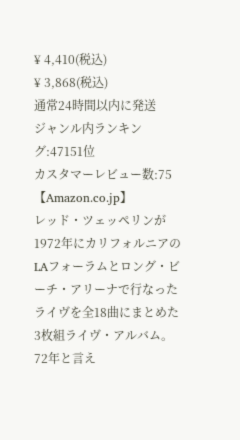¥ 4,410(税込)
¥ 3,868(税込)
通常24時間以内に発送
ジャンル内ランキング:47151位
カスタマーレビュー数:75
【Amazon.co.jp】
レッド・ツェッペリンが1972年にカリフォルニアのLAフォーラムとロング・ビーチ・アリーナで行なったライヴを全18曲にまとめた3枚組ライヴ・アルバム。72年と言え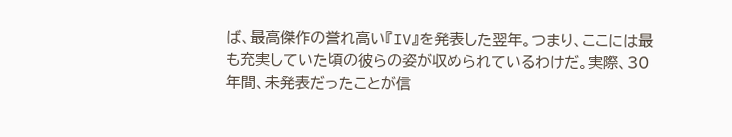ば、最高傑作の誉れ高い『IV』を発表した翌年。つまり、ここには最も充実していた頃の彼らの姿が収められているわけだ。実際、30年間、未発表だったことが信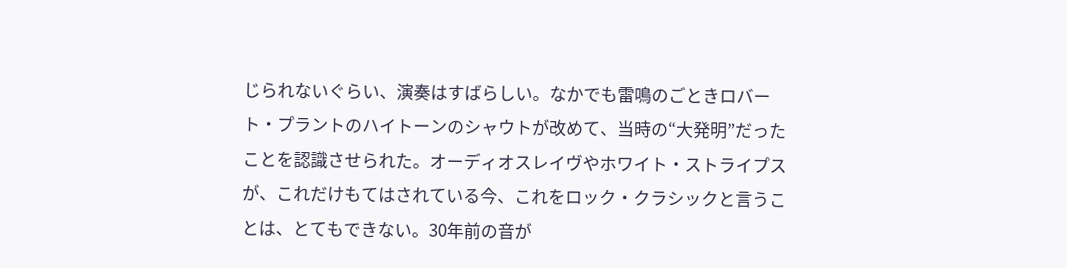じられないぐらい、演奏はすばらしい。なかでも雷鳴のごときロバート・プラントのハイトーンのシャウトが改めて、当時の“大発明”だったことを認識させられた。オーディオスレイヴやホワイト・ストライプスが、これだけもてはされている今、これをロック・クラシックと言うことは、とてもできない。30年前の音が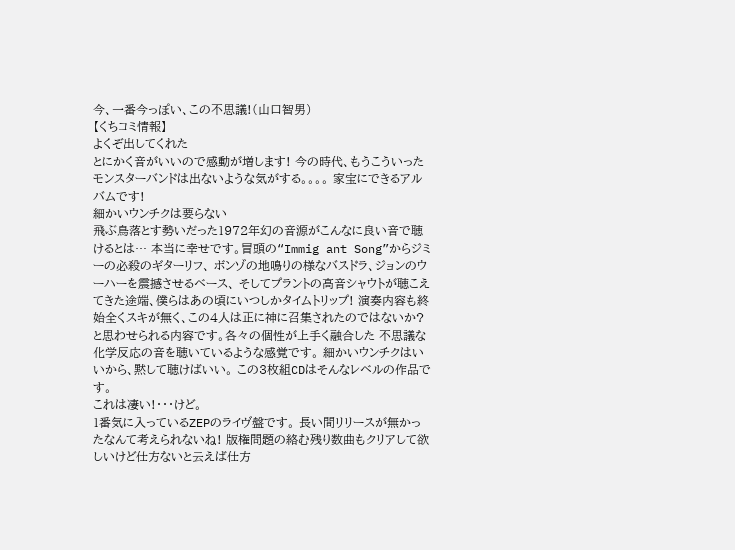今、一番今っぽい、この不思議!(山口智男)
【くちコミ情報】
よくぞ出してくれた
とにかく音がいいので感動が増します! 今の時代、もうこういったモンスターバンドは出ないような気がする。。。。 家宝にできるアルバムです!
細かいウンチクは要らない
飛ぶ鳥落とす勢いだった1972年幻の音源がこんなに良い音で聴けるとは… 本当に幸せです。冒頭の“Immig ant Song”からジミーの必殺のギターリフ、 ボンゾの地鳴りの様なバスドラ、ジョンのウーハーを震撼させるベース、 そしてプラントの高音シャウトが聴こえてきた途端、僕らはあの頃にいつしかタイムトリップ! 演奏内容も終始全くスキが無く、この4人は正に神に召集されたのではないか? と思わせられる内容です。各々の個性が上手く融合した 不思議な化学反応の音を聴いているような感覚です。 細かいウンチクはいいから、黙して聴けばいい。 この3枚組CDはそんなレベルの作品です。
これは凄い!・・・けど。
1番気に入っているZEPのライヴ盤です。 長い間リリースが無かったなんて考えられないね! 版権問題の絡む残り数曲もクリアして欲しいけど仕方ないと云えば仕方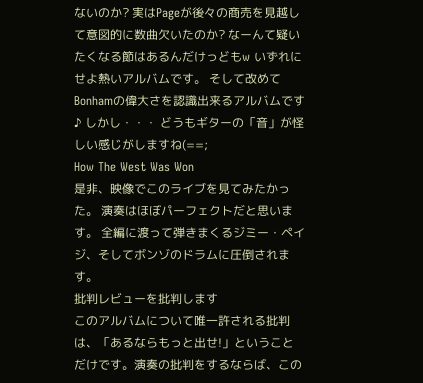ないのか? 実はPageが後々の商売を見越して意図的に数曲欠いたのか? なーんて疑いたくなる節はあるんだけっどもw いずれにせよ熱いアルバムです。 そして改めてBonhamの偉大さを認識出来るアルバムです♪ しかし・・・ どうもギターの「音」が怪しい感じがしますね(==;
How The West Was Won
是非、映像でこのライブを見てみたかった。 演奏はほぼパーフェクトだと思います。 全編に渡って弾きまくるジミー・ペイジ、そしてボンゾのドラムに圧倒されます。
批判レビューを批判します
このアルバムについて唯一許される批判は、「あるならもっと出せ!」ということだけです。演奏の批判をするならば、この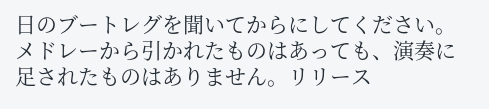日のブートレグを聞いてからにしてください。メドレーから引かれたものはあっても、演奏に足されたものはありません。リリース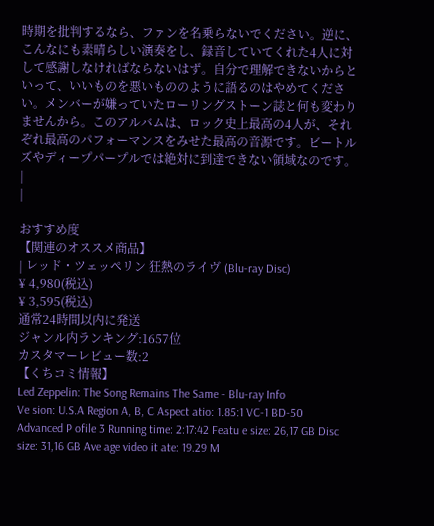時期を批判するなら、ファンを名乗らないでください。逆に、こんなにも素晴らしい演奏をし、録音していてくれた4人に対して感謝しなければならないはず。自分で理解できないからといって、いいものを悪いもののように語るのはやめてください。メンバーが嫌っていたローリングストーン誌と何も変わりませんから。このアルバムは、ロック史上最高の4人が、それぞれ最高のパフォーマンスをみせた最高の音源です。ビートルズやディープパープルでは絶対に到達できない領域なのです。
|
|

おすすめ度
【関連のオススメ商品】
| レッド・ツェッペリン 狂熱のライヴ (Blu-ray Disc)
¥ 4,980(税込)
¥ 3,595(税込)
通常24時間以内に発送
ジャンル内ランキング:1657位
カスタマーレビュー数:2
【くちコミ情報】
Led Zeppelin: The Song Remains The Same - Blu-ray Info
Ve sion: U.S.A Region A, B, C Aspect atio: 1.85:1 VC-1 BD-50 Advanced P ofile 3 Running time: 2:17:42 Featu e size: 26,17 GB Disc size: 31,16 GB Ave age video it ate: 19.29 M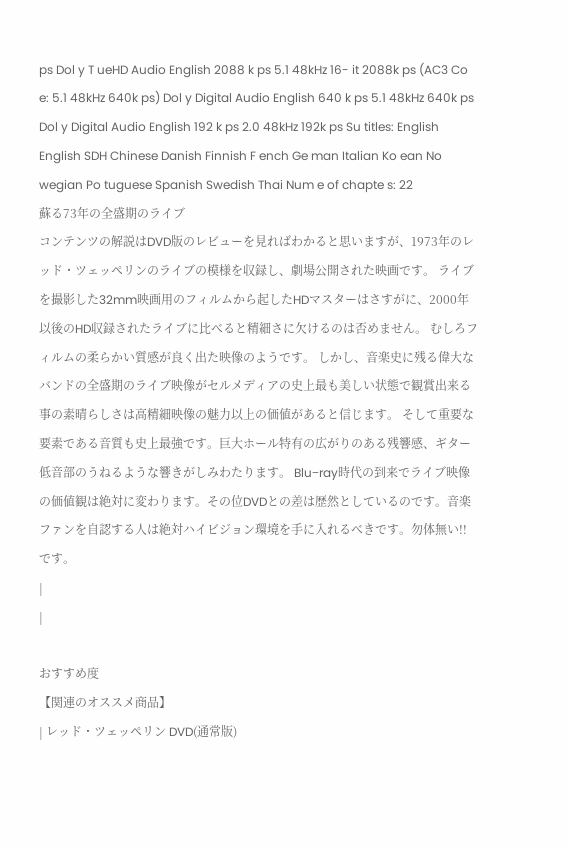ps Dol y T ueHD Audio English 2088 k ps 5.1 48kHz 16- it 2088k ps (AC3 Co e: 5.1 48kHz 640k ps) Dol y Digital Audio English 640 k ps 5.1 48kHz 640k ps Dol y Digital Audio English 192 k ps 2.0 48kHz 192k ps Su titles: English English SDH Chinese Danish Finnish F ench Ge man Italian Ko ean No wegian Po tuguese Spanish Swedish Thai Num e of chapte s: 22
蘇る73年の全盛期のライブ
コンテンツの解説はDVD版のレビューを見ればわかると思いますが、1973年のレッド・ツェッペリンのライブの模様を収録し、劇場公開された映画です。 ライブを撮影した32mm映画用のフィルムから起したHDマスターはさすがに、2000年以後のHD収録されたライブに比べると精細さに欠けるのは否めません。 むしろフィルムの柔らかい質感が良く出た映像のようです。 しかし、音楽史に残る偉大なバンドの全盛期のライブ映像がセルメディアの史上最も美しい状態で観賞出来る事の素晴らしさは高精細映像の魅力以上の価値があると信じます。 そして重要な要素である音質も史上最強です。巨大ホール特有の広がりのある残響感、ギター低音部のうねるような響きがしみわたります。 Blu−ray時代の到来でライブ映像の価値観は絶対に変わります。その位DVDとの差は歴然としているのです。音楽ファンを自認する人は絶対ハイビジョン環境を手に入れるべきです。勿体無い!!です。
|
|

おすすめ度
【関連のオススメ商品】
| レッド・ツェッペリン DVD(通常版)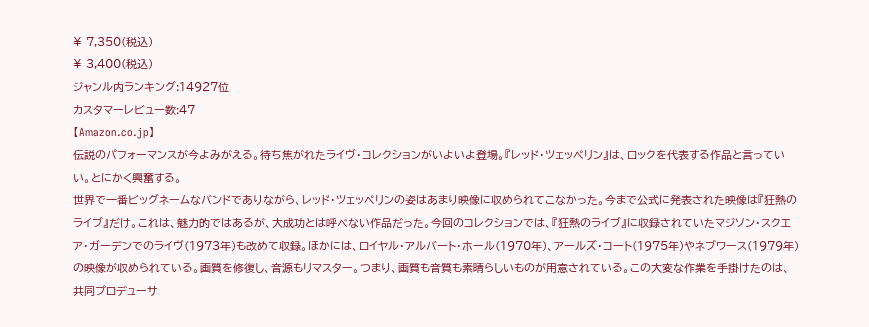¥ 7,350(税込)
¥ 3,400(税込)
ジャンル内ランキング:14927位
カスタマーレビュー数:47
【Amazon.co.jp】
伝説のパフォーマンスが今よみがえる。待ち焦がれたライヴ・コレクションがいよいよ登場。『レッド・ツェッペリン』は、ロックを代表する作品と言っていい。とにかく興奮する。
世界で一番ビッグネームなバンドでありながら、レッド・ツェッペリンの姿はあまり映像に収められてこなかった。今まで公式に発表された映像は『狂熱のライブ』だけ。これは、魅力的ではあるが、大成功とは呼べない作品だった。今回のコレクションでは、『狂熱のライブ』に収録されていたマジソン・スクエア・ガーデンでのライヴ(1973年)も改めて収録。ほかには、ロイヤル・アルバート・ホール(1970年)、アールズ・コート(1975年)やネブワース(1979年)の映像が収められている。画質を修復し、音源もリマスター。つまり、画質も音質も素晴らしいものが用意されている。この大変な作業を手掛けたのは、共同プロデューサ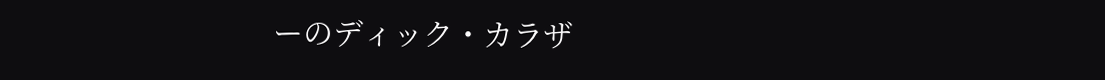ーのディック・カラザ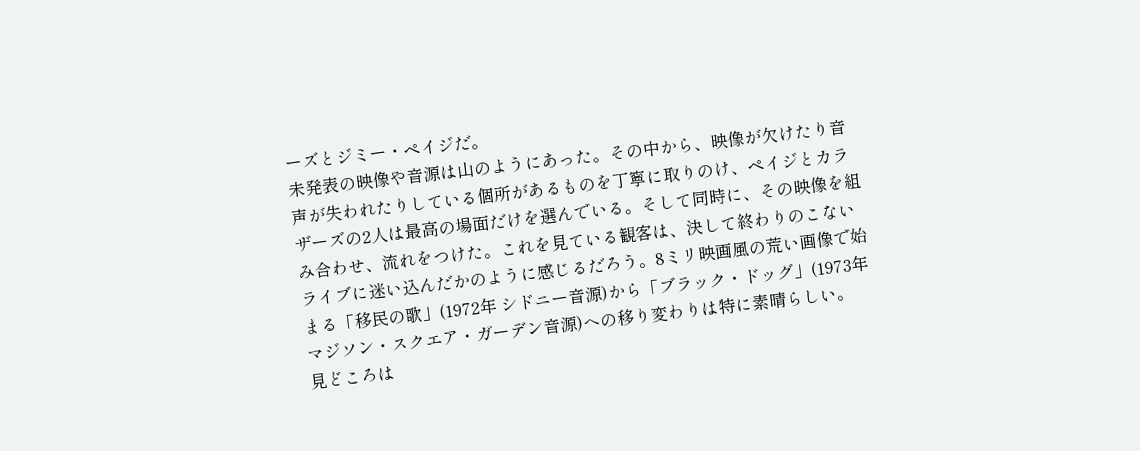ーズとジミー・ペイジだ。
未発表の映像や音源は山のようにあった。その中から、映像が欠けたり音声が失われたりしている個所があるものを丁寧に取りのけ、ペイジとカラザーズの2人は最高の場面だけを選んでいる。そして同時に、その映像を組み合わせ、流れをつけた。これを見ている観客は、決して終わりのこないライブに迷い込んだかのように感じるだろう。8ミリ映画風の荒い画像で始まる「移民の歌」(1972年 シドニー音源)から「ブラック・ドッグ」(1973年 マジソン・スクエア・ガーデン音源)への移り変わりは特に素晴らしい。
見どころは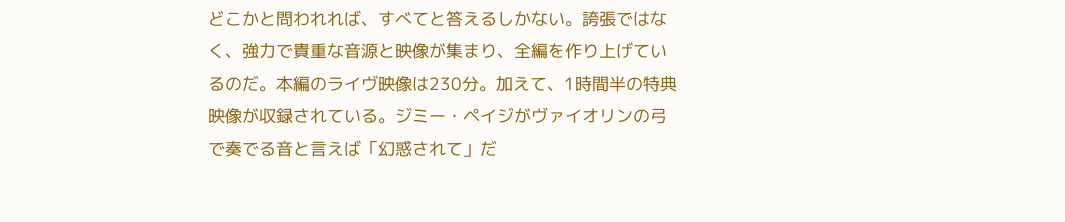どこかと問われれば、すべてと答えるしかない。誇張ではなく、強力で貴重な音源と映像が集まり、全編を作り上げているのだ。本編のライヴ映像は230分。加えて、1時間半の特典映像が収録されている。ジミー・ペイジがヴァイオリンの弓で奏でる音と言えば「幻惑されて」だ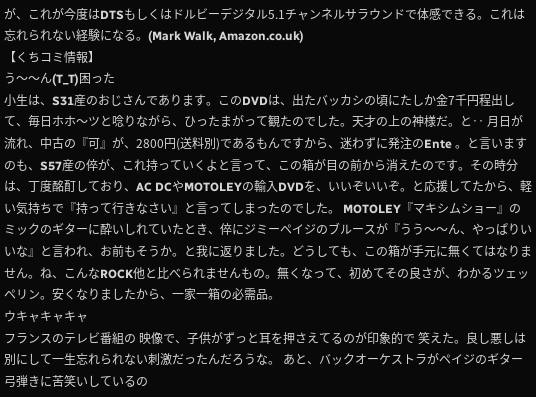が、これが今度はDTSもしくはドルビーデジタル5.1チャンネルサラウンドで体感できる。これは忘れられない経験になる。(Mark Walk, Amazon.co.uk)
【くちコミ情報】
う〜〜ん(T_T)困った
小生は、S31産のおじさんであります。このDVDは、出たバッカシの頃にたしか金7千円程出して、毎日ホホ〜ツと唸りながら、ひったまがって観たのでした。天才の上の神様だ。と‥ 月日が流れ、中古の『可』が、2800円(送料別)であるもんですから、迷わずに発注のEnte 。と言いますのも、S57産の倅が、これ持っていくよと言って、この箱が目の前から消えたのです。その時分は、丁度酩酊しており、AC DCやMOTOLEYの輸入DVDを、いいぞいいぞ。と応援してたから、軽い気持ちで『持って行きなさい』と言ってしまったのでした。 MOTOLEY『マキシムショー』のミックのギターに酔いしれていたとき、倅にジミーペイジのブルースが『うう〜〜ん、やっぱりいいな』と言われ、お前もそうか。と我に返りました。どうしても、この箱が手元に無くてはなりません。ね、こんなROCK他と比べられませんもの。無くなって、初めてその良さが、わかるツェッペリン。安くなりましたから、一家一箱の必需品。
ウキャキャキャ
フランスのテレビ番組の 映像で、子供がずっと耳を押さえてるのが印象的で 笑えた。良し悪しは別にして一生忘れられない刺激だったんだろうな。 あと、バックオーケストラがペイジのギター弓弾きに苦笑いしているの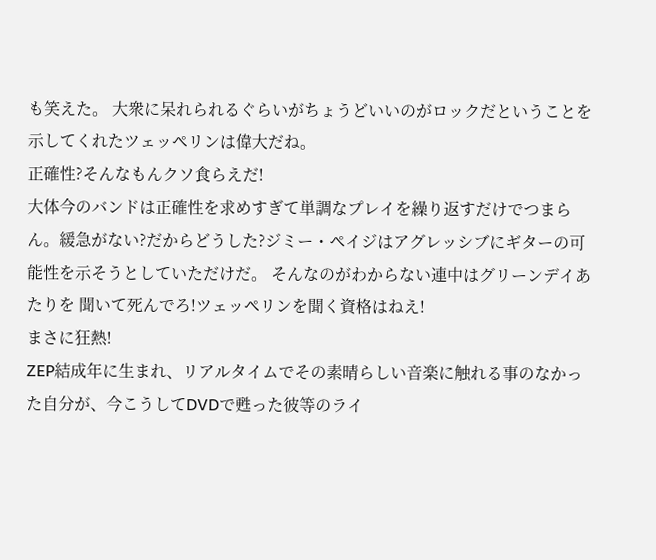も笑えた。 大衆に呆れられるぐらいがちょうどいいのがロックだということを示してくれたツェッペリンは偉大だね。
正確性?そんなもんクソ食らえだ!
大体今のバンドは正確性を求めすぎて単調なプレイを繰り返すだけでつまらん。緩急がない?だからどうした?ジミー・ペイジはアグレッシブにギターの可能性を示そうとしていただけだ。 そんなのがわからない連中はグリーンデイあたりを 聞いて死んでろ!ツェッペリンを聞く資格はねえ!
まさに狂熱!
ZEP結成年に生まれ、リアルタイムでその素晴らしい音楽に触れる事のなかった自分が、今こうしてDVDで甦った彼等のライ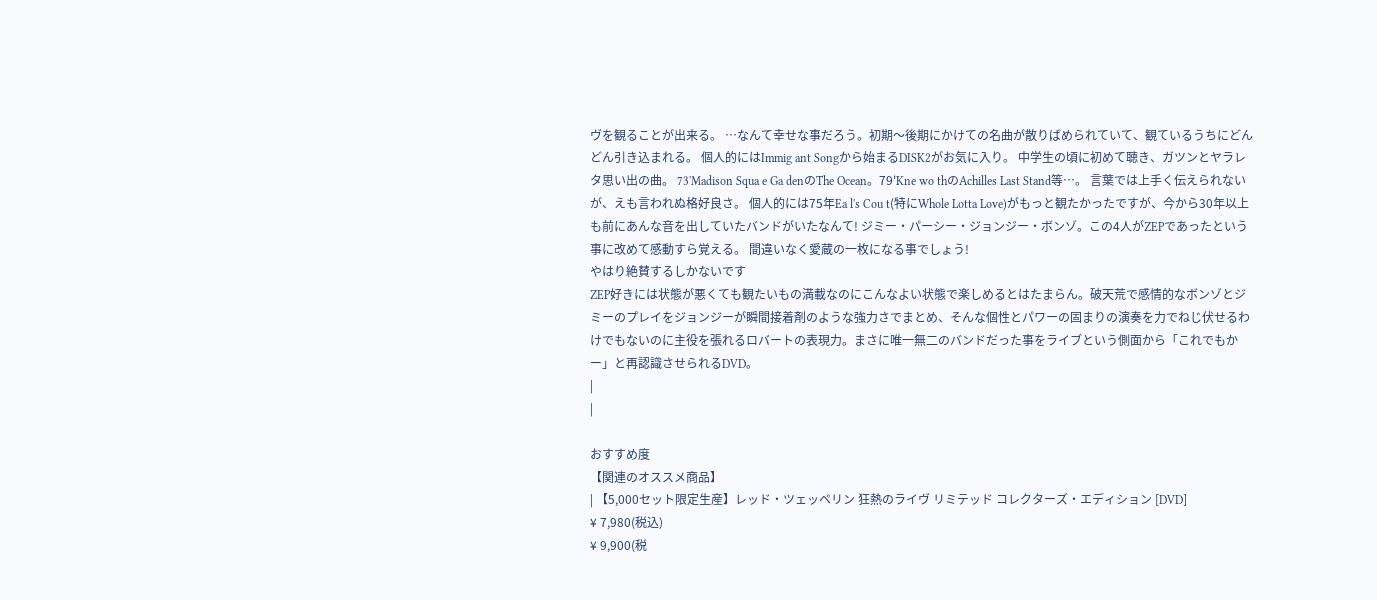ヴを観ることが出来る。 …なんて幸せな事だろう。初期〜後期にかけての名曲が散りばめられていて、観ているうちにどんどん引き込まれる。 個人的にはImmig ant Songから始まるDISK2がお気に入り。 中学生の頃に初めて聴き、ガツンとヤラレタ思い出の曲。 73'Madison Squa e Ga denのThe Ocean。79'Kne wo thのAchilles Last Stand等…。 言葉では上手く伝えられないが、えも言われぬ格好良さ。 個人的には75年Ea l's Cou t(特にWhole Lotta Love)がもっと観たかったですが、今から30年以上も前にあんな音を出していたバンドがいたなんて! ジミー・パーシー・ジョンジー・ボンゾ。この4人がZEPであったという事に改めて感動すら覚える。 間違いなく愛蔵の一枚になる事でしょう!
やはり絶賛するしかないです
ZEP好きには状態が悪くても観たいもの満載なのにこんなよい状態で楽しめるとはたまらん。破天荒で感情的なボンゾとジミーのプレイをジョンジーが瞬間接着剤のような強力さでまとめ、そんな個性とパワーの固まりの演奏を力でねじ伏せるわけでもないのに主役を張れるロバートの表現力。まさに唯一無二のバンドだった事をライブという側面から「これでもかー」と再認識させられるDVD。
|
|

おすすめ度
【関連のオススメ商品】
| 【5,000セット限定生産】レッド・ツェッペリン 狂熱のライヴ リミテッド コレクターズ・エディション [DVD]
¥ 7,980(税込)
¥ 9,900(税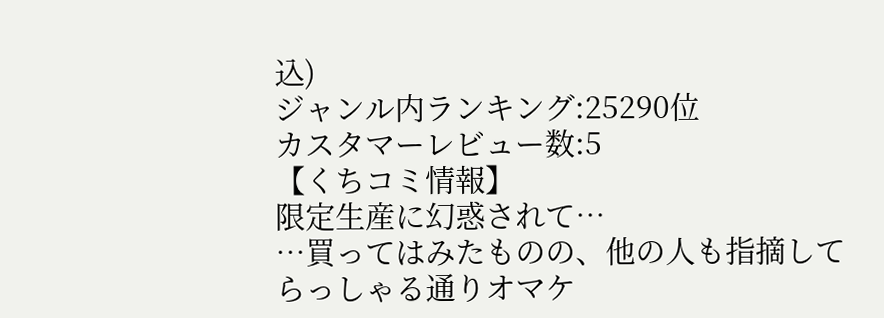込)
ジャンル内ランキング:25290位
カスタマーレビュー数:5
【くちコミ情報】
限定生産に幻惑されて…
…買ってはみたものの、他の人も指摘してらっしゃる通りオマケ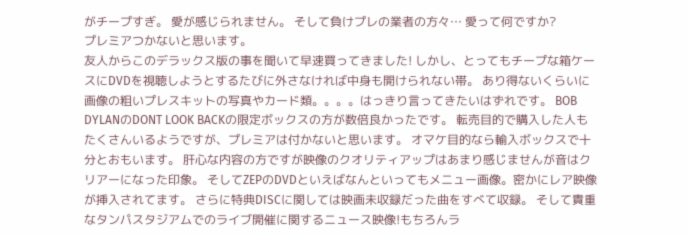がチープすぎ。 愛が感じられません。 そして負けプレの業者の方々… 愛って何ですか?
プレミアつかないと思います。
友人からこのデラックス版の事を聞いて早速買ってきました! しかし、とってもチープな箱ケースにDVDを視聴しようとするたびに外さなければ中身も開けられない帯。 あり得ないくらいに画像の粗いプレスキットの写真やカード類。。。。はっきり言ってきたいはずれです。 BOB DYLANのDONT LOOK BACKの限定ボックスの方が数倍良かったです。 転売目的で購入した人もたくさんいるようですが、プレミアは付かないと思います。 オマケ目的なら輸入ボックスで十分とおもいます。 肝心な内容の方ですが映像のクオリティアップはあまり感じませんが音はクリアーになった印象。 そしてZEPのDVDといえばなんといってもメニュー画像。密かにレア映像が挿入されてます。 さらに特典DISCに関しては映画未収録だった曲をすべて収録。 そして貴重なタンパスタジアムでのライブ開催に関するニュース映像!もちろんラ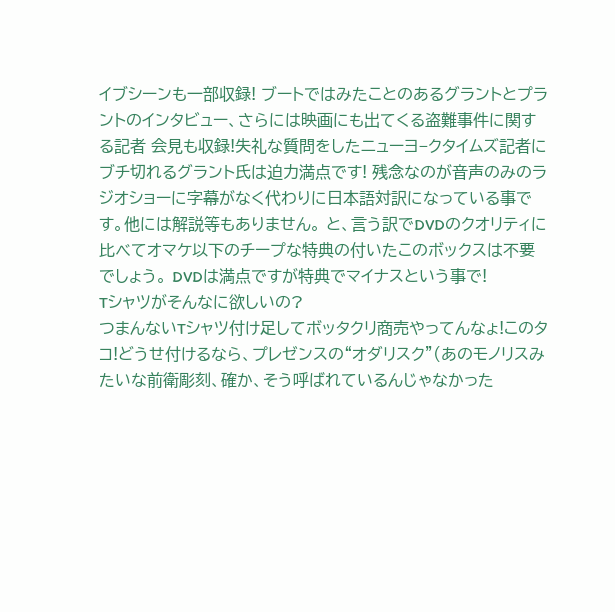イブシーンも一部収録! ブートではみたことのあるグラントとプラントのインタビュー、さらには映画にも出てくる盗難事件に関する記者 会見も収録!失礼な質問をしたニューヨ−クタイムズ記者にブチ切れるグラント氏は迫力満点です! 残念なのが音声のみのラジオショーに字幕がなく代わりに日本語対訳になっている事です。他には解説等もありません。 と、言う訳でDVDのクオリティに比べてオマケ以下のチープな特典の付いたこのボックスは不要でしょう。 DVDは満点ですが特典でマイナスという事で!
Tシャツがそんなに欲しいの?
つまんないTシャツ付け足してボッタクリ商売やってんなょ!このタコ!どうせ付けるなら、プレゼンスの“オダリスク”(あのモノリスみたいな前衛彫刻、確か、そう呼ばれているんじゃなかった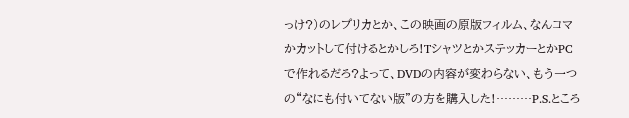っけ?)のレプリカとか、この映画の原版フィルム、なんコマかカットして付けるとかしろ!TシャツとかステッカーとかPCで作れるだろ?よって、DVDの内容が変わらない、もう一つの“なにも付いてない版”の方を購入した!………P.S.ところ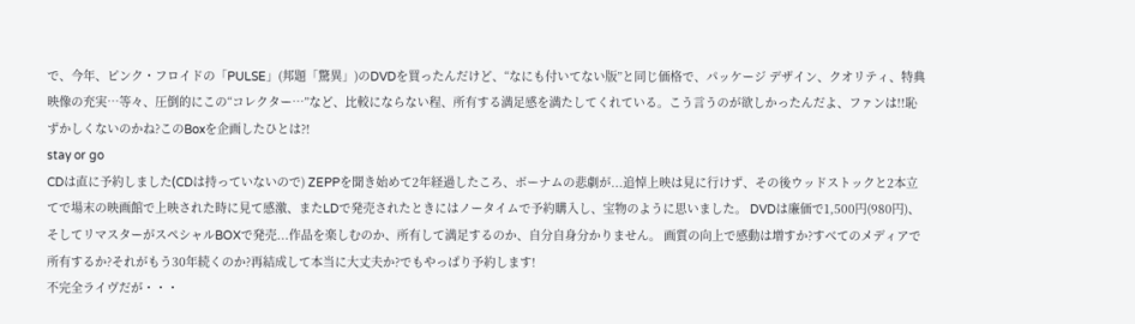で、今年、ピンク・フロイドの「PULSE」(邦題「驚異」)のDVDを買ったんだけど、“なにも付いてない版”と同じ価格で、パッケージ デザイン、クオリティ、特典映像の充実…等々、圧倒的にこの“コレクター…”など、比較にならない程、所有する満足感を満たしてくれている。こう言うのが欲しかったんだよ、ファンは!!恥ずかしくないのかね?このBoxを企画したひとは?!
stay or go
CDは直に予約しました(CDは持っていないので) ZEPPを聞き始めて2年経過したころ、ボーナムの悲劇が...追悼上映は見に行けず、その後ウッドストックと2本立てで場末の映画館で上映された時に見て感激、またLDで発売されたときにはノータイムで予約購入し、宝物のように思いました。 DVDは廉価で1,500円(980円)、そしてリマスターがスペシャルBOXで発売...作品を楽しむのか、所有して満足するのか、自分自身分かりません。 画質の向上で感動は増すか?すべてのメディアで所有するか?それがもう30年続くのか?再結成して本当に大丈夫か?でもやっぱり予約します!
不完全ライヴだが・・・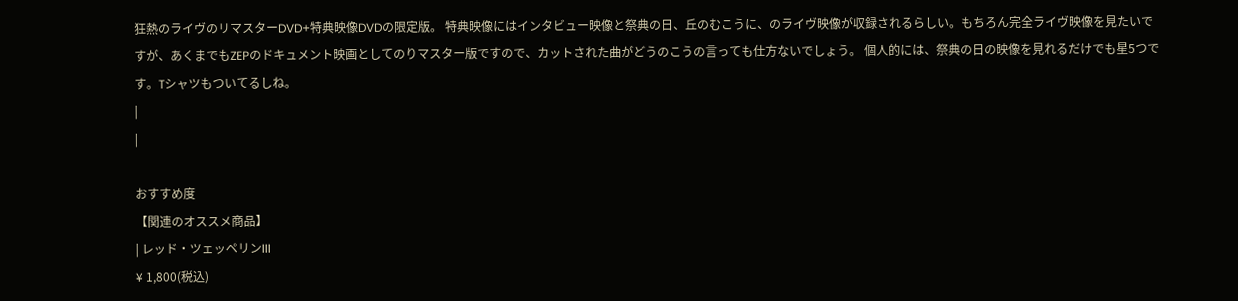狂熱のライヴのリマスターDVD+特典映像DVDの限定版。 特典映像にはインタビュー映像と祭典の日、丘のむこうに、のライヴ映像が収録されるらしい。もちろん完全ライヴ映像を見たいですが、あくまでもZEPのドキュメント映画としてのりマスター版ですので、カットされた曲がどうのこうの言っても仕方ないでしょう。 個人的には、祭典の日の映像を見れるだけでも星5つです。Tシャツもついてるしね。
|
|

おすすめ度
【関連のオススメ商品】
| レッド・ツェッペリンIII
¥ 1,800(税込)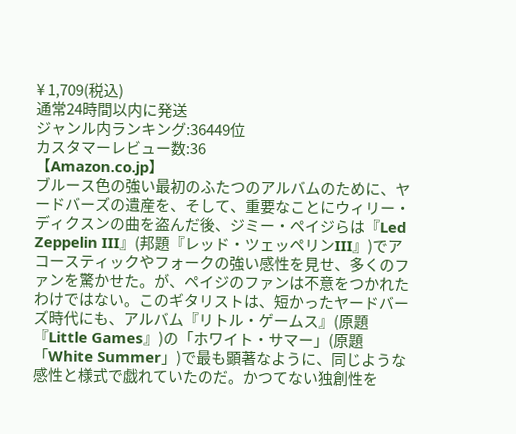¥ 1,709(税込)
通常24時間以内に発送
ジャンル内ランキング:36449位
カスタマーレビュー数:36
【Amazon.co.jp】
ブルース色の強い最初のふたつのアルバムのために、ヤードバーズの遺産を、そして、重要なことにウィリー・ディクスンの曲を盗んだ後、ジミー・ペイジらは『Led Zeppelin III』(邦題『レッド・ツェッペリンIII』)でアコースティックやフォークの強い感性を見せ、多くのファンを驚かせた。が、ペイジのファンは不意をつかれたわけではない。このギタリストは、短かったヤードバーズ時代にも、アルバム『リトル・ゲームス』(原題『Little Games』)の「ホワイト・サマー」(原題「White Summer」)で最も顕著なように、同じような感性と様式で戯れていたのだ。かつてない独創性を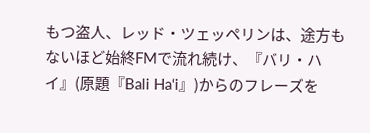もつ盗人、レッド・ツェッペリンは、途方もないほど始終FMで流れ続け、『バリ・ハイ』(原題『Bali Ha‘i』)からのフレーズを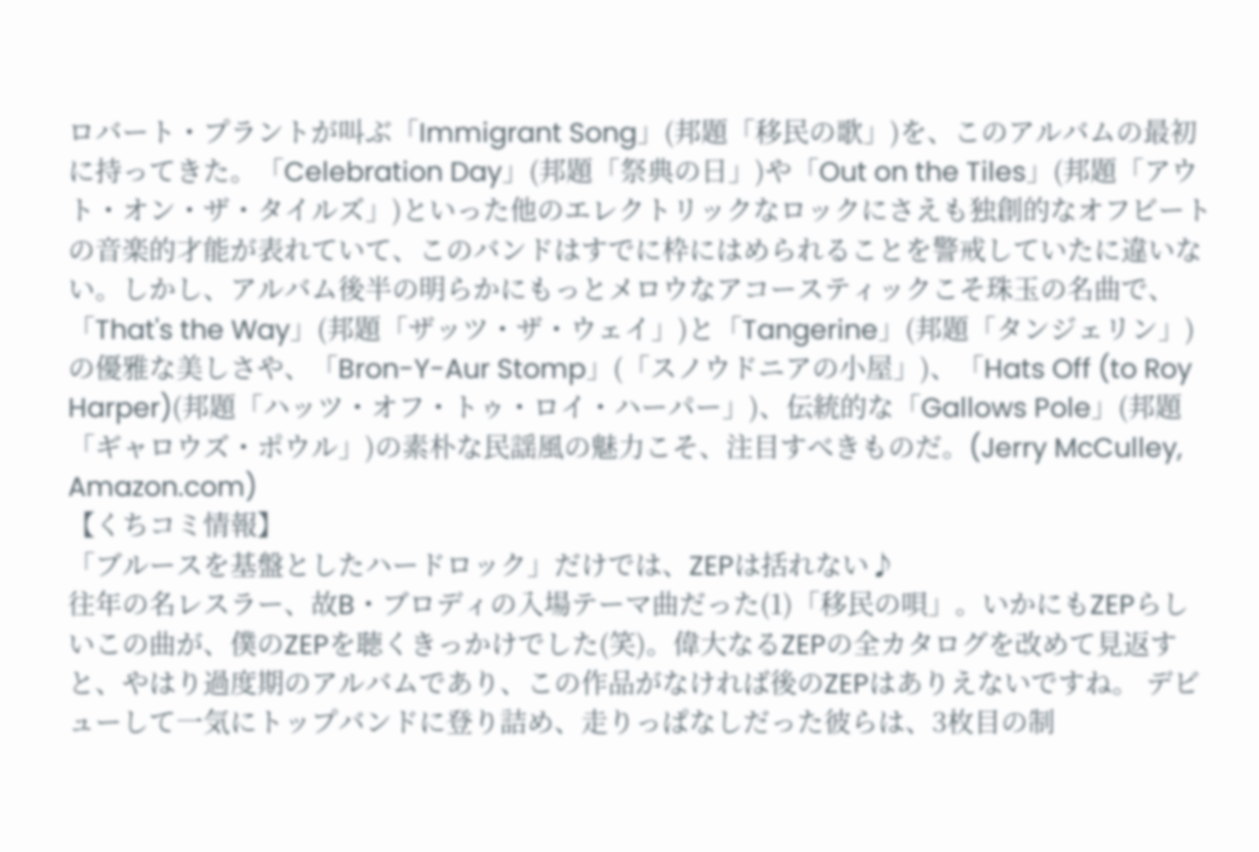ロバート・プラントが叫ぶ「Immigrant Song」(邦題「移民の歌」)を、このアルバムの最初に持ってきた。「Celebration Day」(邦題「祭典の日」)や「Out on the Tiles」(邦題「アウト・オン・ザ・タイルズ」)といった他のエレクトリックなロックにさえも独創的なオフビートの音楽的才能が表れていて、このバンドはすでに枠にはめられることを警戒していたに違いない。しかし、アルバム後半の明らかにもっとメロウなアコースティックこそ珠玉の名曲で、「That's the Way」(邦題「ザッツ・ザ・ウェイ」)と「Tangerine」(邦題「タンジェリン」)の優雅な美しさや、「Bron-Y-Aur Stomp」(「スノウドニアの小屋」)、「Hats Off (to Roy Harper)(邦題「ハッツ・オフ・トゥ・ロイ・ハーパー」)、伝統的な「Gallows Pole」(邦題「ギャロウズ・ポウル」)の素朴な民謡風の魅力こそ、注目すべきものだ。(Jerry McCulley, Amazon.com)
【くちコミ情報】
「ブルースを基盤としたハードロック」だけでは、ZEPは括れない♪
往年の名レスラー、故B・ブロディの入場テーマ曲だった(1)「移民の唄」。いかにもZEPらしいこの曲が、僕のZEPを聴くきっかけでした(笑)。偉大なるZEPの全カタログを改めて見返すと、やはり過度期のアルバムであり、この作品がなければ後のZEPはありえないですね。 デビューして一気にトップバンドに登り詰め、走りっぱなしだった彼らは、3枚目の制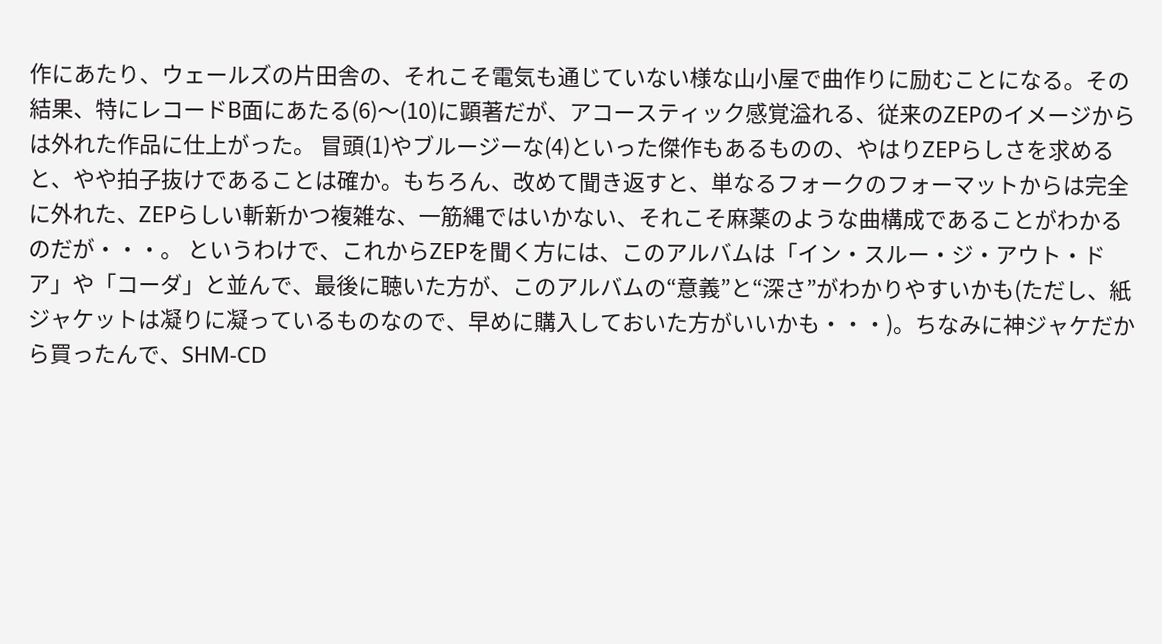作にあたり、ウェールズの片田舎の、それこそ電気も通じていない様な山小屋で曲作りに励むことになる。その結果、特にレコードB面にあたる(6)〜(10)に顕著だが、アコースティック感覚溢れる、従来のZEPのイメージからは外れた作品に仕上がった。 冒頭(1)やブルージーな(4)といった傑作もあるものの、やはりZEPらしさを求めると、やや拍子抜けであることは確か。もちろん、改めて聞き返すと、単なるフォークのフォーマットからは完全に外れた、ZEPらしい斬新かつ複雑な、一筋縄ではいかない、それこそ麻薬のような曲構成であることがわかるのだが・・・。 というわけで、これからZEPを聞く方には、このアルバムは「イン・スルー・ジ・アウト・ドア」や「コーダ」と並んで、最後に聴いた方が、このアルバムの“意義”と“深さ”がわかりやすいかも(ただし、紙ジャケットは凝りに凝っているものなので、早めに購入しておいた方がいいかも・・・)。ちなみに神ジャケだから買ったんで、SHM-CD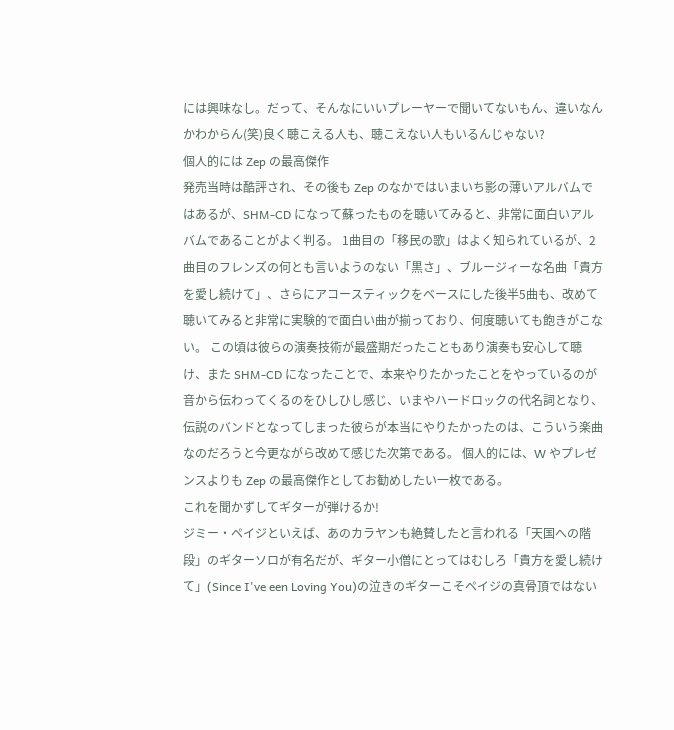には興味なし。だって、そんなにいいプレーヤーで聞いてないもん、違いなんかわからん(笑)良く聴こえる人も、聴こえない人もいるんじゃない?
個人的には Zep の最高傑作
発売当時は酷評され、その後も Zep のなかではいまいち影の薄いアルバムではあるが、SHM-CD になって蘇ったものを聴いてみると、非常に面白いアルバムであることがよく判る。 1曲目の「移民の歌」はよく知られているが、2曲目のフレンズの何とも言いようのない「黒さ」、ブルージィーな名曲「貴方を愛し続けて」、さらにアコースティックをベースにした後半5曲も、改めて聴いてみると非常に実験的で面白い曲が揃っており、何度聴いても飽きがこない。 この頃は彼らの演奏技術が最盛期だったこともあり演奏も安心して聴け、また SHM-CD になったことで、本来やりたかったことをやっているのが音から伝わってくるのをひしひし感じ、いまやハードロックの代名詞となり、伝説のバンドとなってしまった彼らが本当にやりたかったのは、こういう楽曲なのだろうと今更ながら改めて感じた次第である。 個人的には、W やプレゼンスよりも Zep の最高傑作としてお勧めしたい一枚である。
これを聞かずしてギターが弾けるか!
ジミー・ペイジといえば、あのカラヤンも絶賛したと言われる「天国への階段」のギターソロが有名だが、ギター小僧にとってはむしろ「貴方を愛し続けて」(Since I've een Loving You)の泣きのギターこそペイジの真骨頂ではない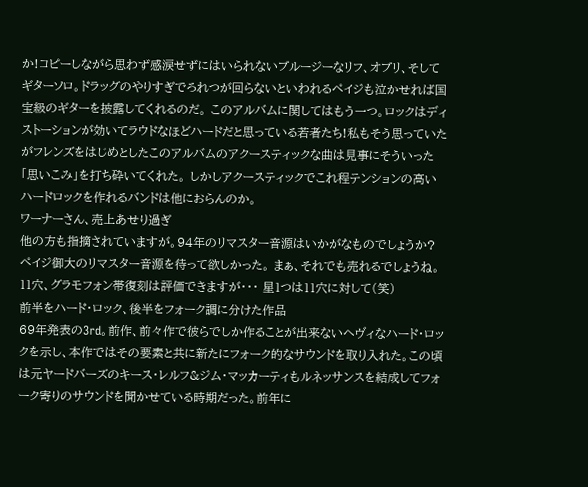か!コピーしながら思わず感涙せずにはいられないブルージーなリフ、オブリ、そしてギターソロ。ドラッグのやりすぎでろれつが回らないといわれるペイジも泣かせれば国宝級のギターを披露してくれるのだ。 このアルバムに関してはもう一つ。ロックはディストーションが効いてラウドなほどハードだと思っている若者たち!私もそう思っていたがフレンズをはじめとしたこのアルバムのアクースティックな曲は見事にそういった「思いこみ」を打ち砕いてくれた。 しかしアクースティックでこれ程テンションの高いハードロックを作れるバンドは他におらんのか。
ワーナーさん、売上あせり過ぎ
他の方も指摘されていますが。94年のリマスター音源はいかがなものでしょうか? ペイジ御大のリマスター音源を待って欲しかった。 まぁ、それでも売れるでしょうね。 11穴、グラモフォン帯復刻は評価できますが・・・ 星1つは11穴に対して(笑)
前半をハード・ロック、後半をフォーク調に分けた作品
69年発表の3rd。前作、前々作で彼らでしか作ることが出来ないヘヴィなハード・ロックを示し、本作ではその要素と共に新たにフォーク的なサウンドを取り入れた。この頃は元ヤードバーズのキース・レルフ&ジム・マッカーティもルネッサンスを結成してフォーク寄りのサウンドを聞かせている時期だった。前年に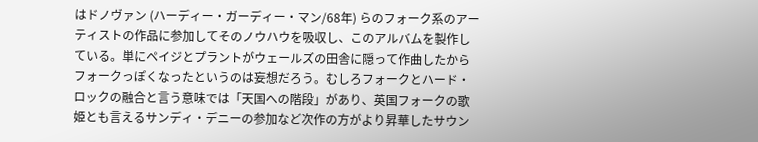はドノヴァン (ハーディー・ガーディー・マン/68年) らのフォーク系のアーティストの作品に参加してそのノウハウを吸収し、このアルバムを製作している。単にペイジとプラントがウェールズの田舎に隠って作曲したからフォークっぽくなったというのは妄想だろう。むしろフォークとハード・ロックの融合と言う意味では「天国への階段」があり、英国フォークの歌姫とも言えるサンディ・デニーの参加など次作の方がより昇華したサウン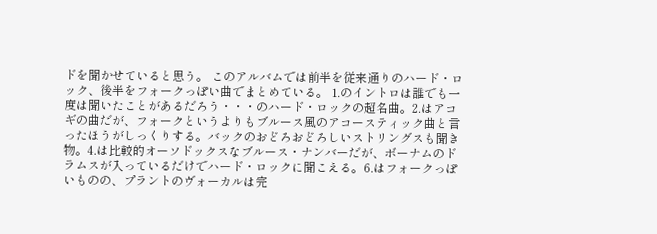ドを聞かせていると思う。 このアルバムでは前半を従来通りのハード・ロック、後半をフォークっぽい曲でまとめている。 1.のイントロは誰でも一度は聞いたことがあるだろう・・・のハード・ロックの超名曲。2.はアコギの曲だが、フォークというよりもブルース風のアコースティック曲と言ったほうがしっくりする。バックのおどろおどろしいストリングスも聞き物。4.は比較的オーソドックスなブルース・ナンバーだが、ボーナムのドラムスが入っているだけでハード・ロックに聞こえる。6.はフォークっぽいものの、プラントのヴォーカルは完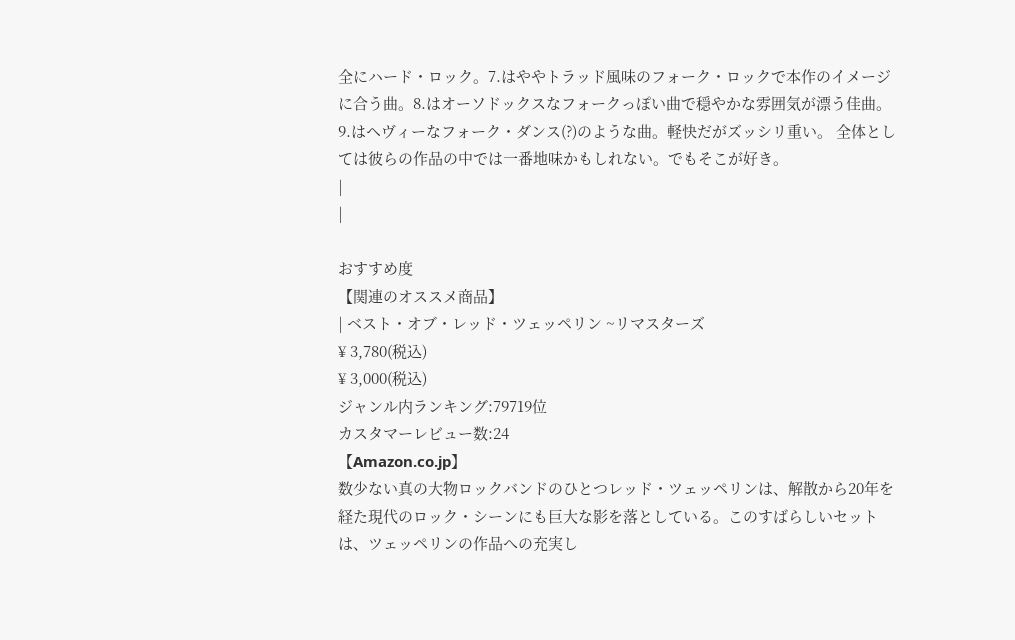全にハード・ロック。7.はややトラッド風味のフォーク・ロックで本作のイメージに合う曲。8.はオーソドックスなフォークっぽい曲で穏やかな雰囲気が漂う佳曲。9.はヘヴィーなフォーク・ダンス(?)のような曲。軽快だがズッシリ重い。 全体としては彼らの作品の中では一番地味かもしれない。でもそこが好き。
|
|

おすすめ度
【関連のオススメ商品】
| ベスト・オブ・レッド・ツェッペリン ~リマスターズ
¥ 3,780(税込)
¥ 3,000(税込)
ジャンル内ランキング:79719位
カスタマーレビュー数:24
【Amazon.co.jp】
数少ない真の大物ロックバンドのひとつレッド・ツェッペリンは、解散から20年を経た現代のロック・シーンにも巨大な影を落としている。このすばらしいセットは、ツェッペリンの作品への充実し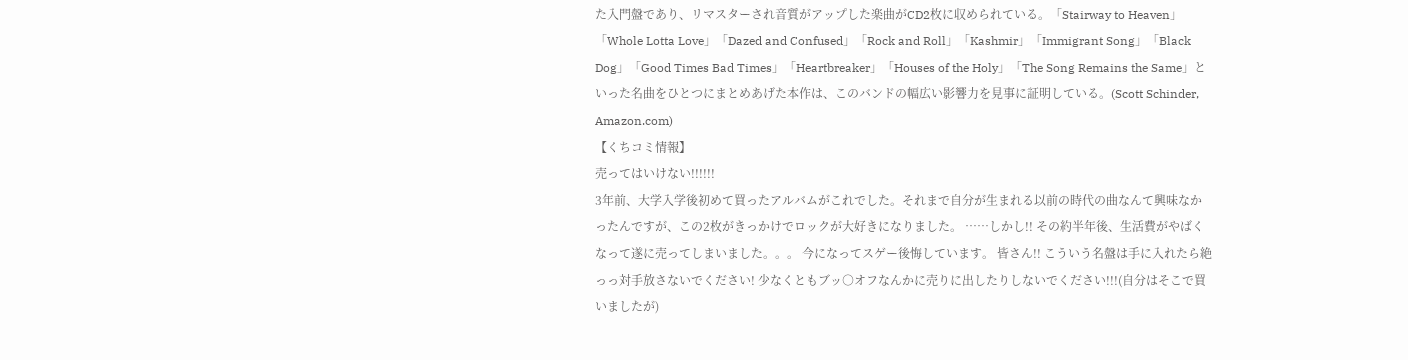た入門盤であり、リマスターされ音質がアップした楽曲がCD2枚に収められている。「Stairway to Heaven」「Whole Lotta Love」「Dazed and Confused」「Rock and Roll」「Kashmir」「Immigrant Song」「Black Dog」「Good Times Bad Times」「Heartbreaker」「Houses of the Holy」「The Song Remains the Same」といった名曲をひとつにまとめあげた本作は、このバンドの幅広い影響力を見事に証明している。(Scott Schinder, Amazon.com)
【くちコミ情報】
売ってはいけない!!!!!!
3年前、大学入学後初めて買ったアルバムがこれでした。それまで自分が生まれる以前の時代の曲なんて興味なかったんですが、この2枚がきっかけでロックが大好きになりました。 ……しかし!! その約半年後、生活費がやばくなって遂に売ってしまいました。。。 今になってスゲー後悔しています。 皆さん!! こういう名盤は手に入れたら絶っっ対手放さないでください! 少なくともブッ○オフなんかに売りに出したりしないでください!!!(自分はそこで買いましたが)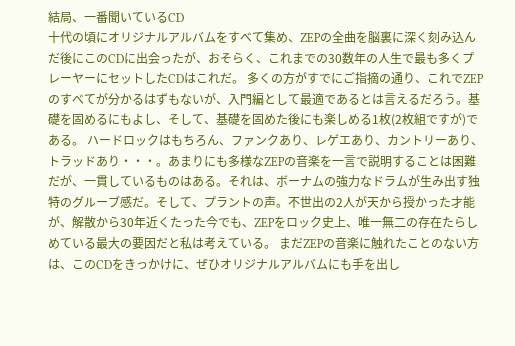結局、一番聞いているCD
十代の頃にオリジナルアルバムをすべて集め、ZEPの全曲を脳裏に深く刻み込んだ後にこのCDに出会ったが、おそらく、これまでの30数年の人生で最も多くプレーヤーにセットしたCDはこれだ。 多くの方がすでにご指摘の通り、これでZEPのすべてが分かるはずもないが、入門編として最適であるとは言えるだろう。基礎を固めるにもよし、そして、基礎を固めた後にも楽しめる1枚(2枚組ですが)である。 ハードロックはもちろん、ファンクあり、レゲエあり、カントリーあり、トラッドあり・・・。あまりにも多様なZEPの音楽を一言で説明することは困難だが、一貫しているものはある。それは、ボーナムの強力なドラムが生み出す独特のグルーブ感だ。そして、プラントの声。不世出の2人が天から授かった才能が、解散から30年近くたった今でも、ZEPをロック史上、唯一無二の存在たらしめている最大の要因だと私は考えている。 まだZEPの音楽に触れたことのない方は、このCDをきっかけに、ぜひオリジナルアルバムにも手を出し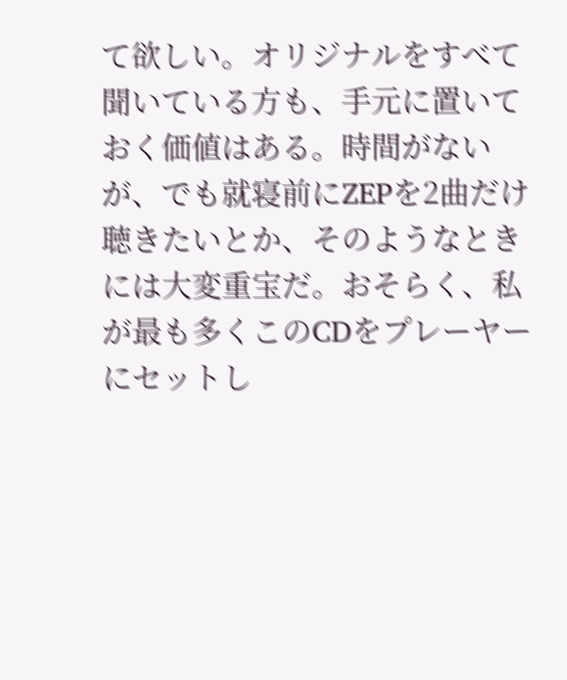て欲しい。オリジナルをすべて聞いている方も、手元に置いておく価値はある。時間がないが、でも就寝前にZEPを2曲だけ聴きたいとか、そのようなときには大変重宝だ。おそらく、私が最も多くこのCDをプレーヤーにセットし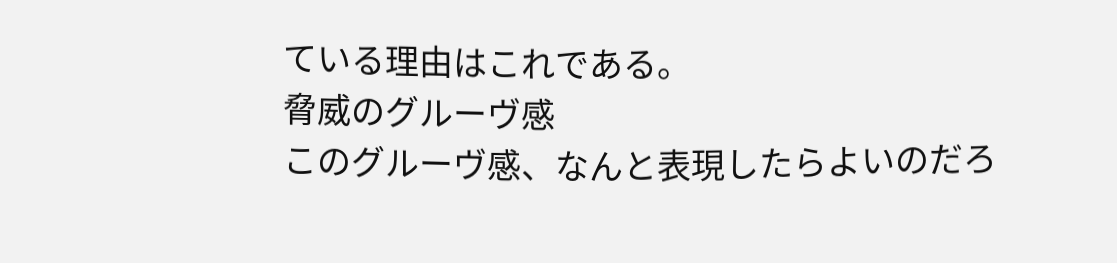ている理由はこれである。
脅威のグルーヴ感
このグルーヴ感、なんと表現したらよいのだろ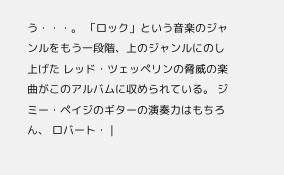う・・・。 「ロック」という音楽のジャンルをもう一段階、上のジャンルにのし上げた レッド・ツェッペリンの脅威の楽曲がこのアルバムに収められている。 ジミー・ペイジのギターの演奏力はもちろん、 ロバート・ |